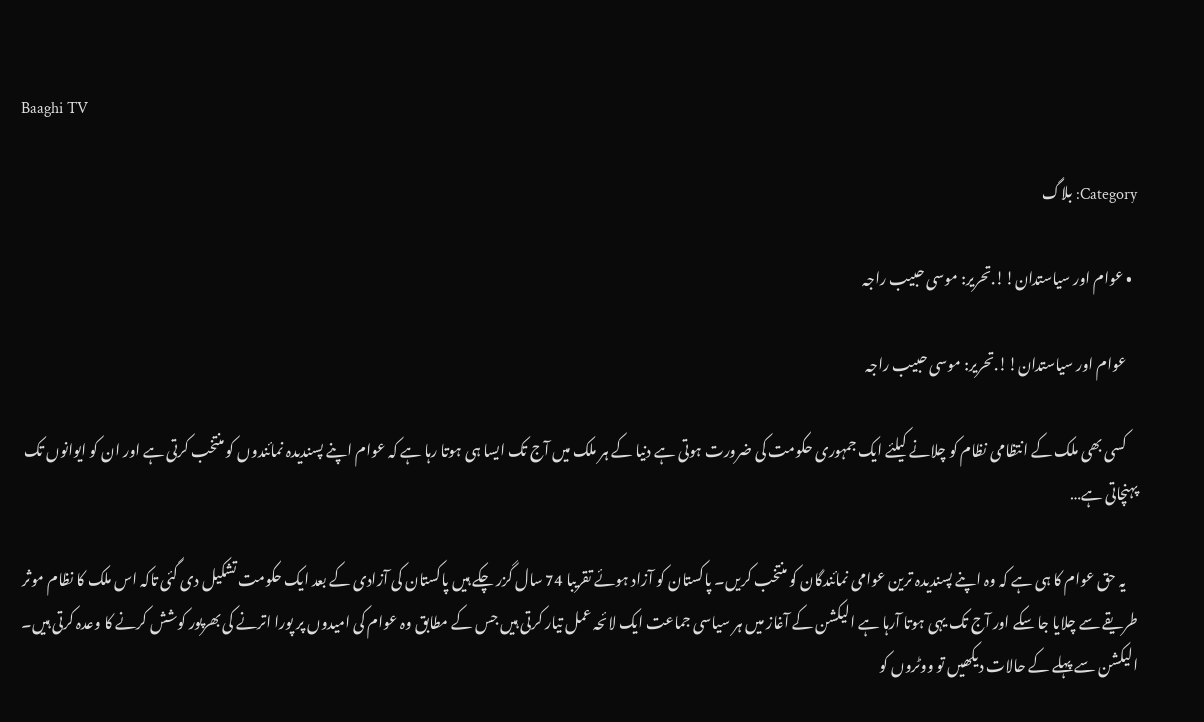Baaghi TV

Category: بلاگ

  • عوام اور سیاستدان!!.تحریر: موسی حبیب راجہ

    عوام اور سیاستدان!!.تحریر: موسی حبیب راجہ

    کسی بھی ملک کے انتظامی نظام کو چلانے کیلئے ایک جمہوری حکومت کی ضرورت ہوتی ہے دنیا کے ہر ملک میں آج تک ایسا ہی ہوتا رہا ہے کہ عوام اپنے پسندیدہ نمائندوں کو منتخب کرتی ہے اور ان کو ایوانوں تک پہنچاتی ہے…

    یہ حق عوام کا ہی ہے کہ وہ اپنے پسندیدہ ترین عوامی نمائندگان کو منتخب کریں۔ پاکستان کو آزاد ہوئے تقریبا 74 سال گزر چکے ہیں پاکستان کی آزادی کے بعد ایک حکومت تشکیل دی گئی تاکہ اس ملک کا نظام موثر طریقے سے چلایا جا سکے اور آج تک یہی ہوتا آرہا ہے الیکشن کے آغاز میں ہر سیاسی جماعت ایک لائحہ عمل تیار کرتی ہیں جس کے مطابق وہ عوام کی امیدوں پر پورا اترنے کی بھرپور کوشش کرنے کا وعدہ کرتی ہیں۔ الیکشن سے پہلے کے حالات دیکھیں تو ووٹروں کو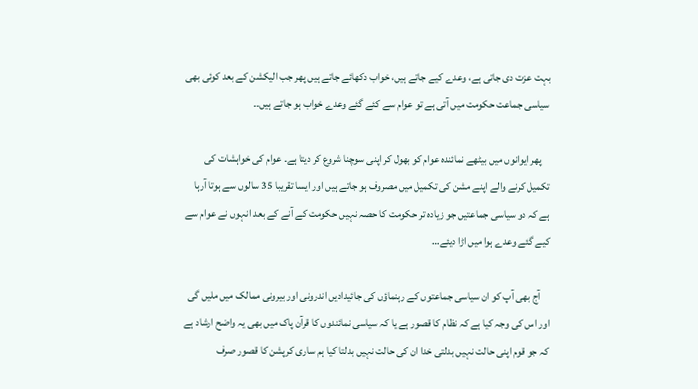بہت عزت دی جاتی ہے، وعدے کیے جاتے ہیں، خواب دکھائے جاتے ہیں پھر جب الیکشن کے بعد کوئی بھی سیاسی جماعت حکومت میں آتی ہے تو عوام سے کئے گئے وعدے خواب ہو جاتے ہیں۔۔

    پھر ایوانوں میں بیٹھے نمائندہ عوام کو بھول کر اپنی سوچنا شروع کر دیتا ہے۔ عوام کی خواہشات کی تکمیل کرنے والے اپنے مشن کی تکمیل میں مصروف ہو جاتے ہیں اور ایسا تقریبا 35 سالوں سے ہوتا آرہا ہے کہ دو سیاسی جماعتیں جو زیادہ تر حکومت کا حصہ نہیں حکومت کے آنے کے بعد انہوں نے عوام سے کیے گئے وعدے ہوا میں اڑا دیئے…

    آج بھی آپ کو ان سیاسی جماعتوں کے رہنماؤں کی جائیدادیں اندرونی اور بیرونی ممالک میں ملیں گی اور اس کی وجہ کیا ہے کہ نظام کا قصور ہے یا کہ سیاسی نمائندوں کا قرآن پاک میں بھی یہ واضح ارشاد ہے کہ جو قوم اپنی حالت نہیں بدلتی خدا ان کی حالت نہیں بدلتا کیا ہم ساری کرپشن کا قصور صرف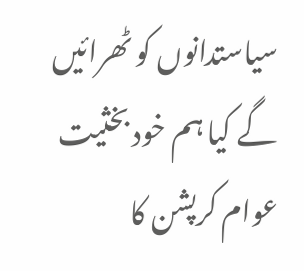سیاستدانوں کو ٹھرائیں گے کیا ہم خود بخثیت عوام کرپشن کا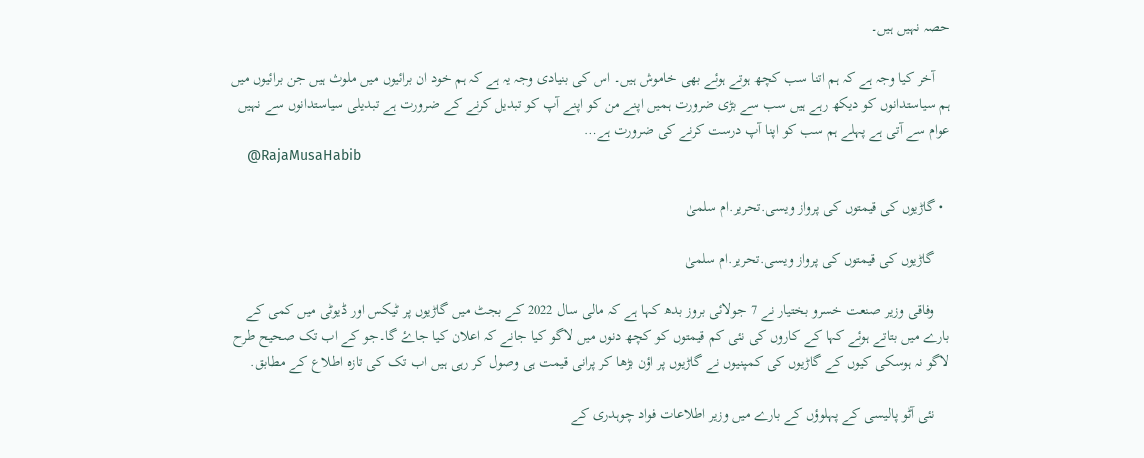حصہ نہیں ہیں۔

    آخر کیا وجہ ہے کہ ہم اتنا سب کچھ ہوتے ہوئے بھی خاموش ہیں۔ اس کی بنیادی وجہ یہ ہے کہ ہم خود ان برائیوں میں ملوث ہیں جن برائیوں میں ہم سیاستدانوں کو دیکھ رہے ہیں سب سے بڑی ضرورت ہمیں اپنے من کو اپنے آپ کو تبدیل کرنے کے ضرورت ہے تبدیلی سیاستدانوں سے نہیں عوام سے آتی ہے پہلے ہم سب کو اپنا آپ درست کرنے کی ضرورت ہے…
    @RajaMusaHabib

  • گاڑیوں کی قیمتوں کی پرواز ویسی.تحریر.ام سلمیٰ

    گاڑیوں کی قیمتوں کی پرواز ویسی.تحریر.ام سلمیٰ

    وفاقی وزیر صنعت خسرو بختیار نے 7 جولائی بروز بدھ کہا ہے کہ مالی سال 2022 کے بجٹ میں گاڑیوں پر ٹیکس اور ڈیوٹی میں کمی کے بارے میں بتاتے ہوئے کہا کے کاروں کی نئی کم قیمتوں کو کچھ دنوں میں لاگو کیا جانے کہ اعلان کیا جاۓ گا۔جو کے اب تک صحیح طرح لاگو نہ ہوسکی کیوں کے گاڑیوں کی کمپنیوں نے گاڑیوں پر اؤن بڑھا کر پرانی قیمت ہی وصول کر رہی ہیں اب تک کی تازہ اطلاع کے مطابق.

    نئی آٹو پالیسی کے پہلوؤں کے بارے میں وزیر اطلاعات فواد چوہدری کے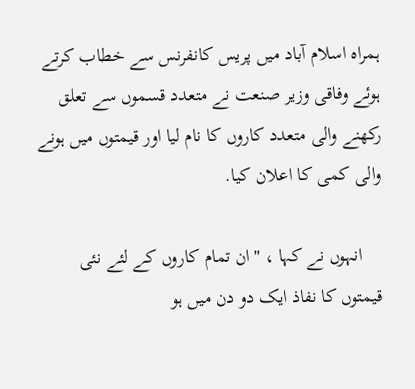ہمراہ اسلام آباد میں پریس کانفرنس سے خطاب کرتے ہوئے وفاقی وزیر صنعت نے متعدد قسموں سے تعلق رکھنے والی متعدد کاروں کا نام لیا اور قیمتوں میں ہونے والی کمی کا اعلان کیا.

    انہوں نے کہا ، "ان تمام کاروں کے لئے نئی قیمتوں کا نفاذ ایک دو دن میں ہو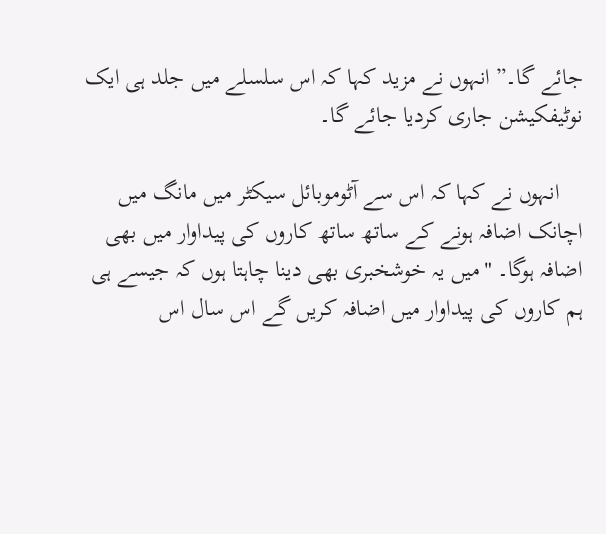جائے گا۔” انہوں نے مزید کہا کہ اس سلسلے میں جلد ہی ایک نوٹیفکیشن جاری کردیا جائے گا۔

    انہوں نے کہا کہ اس سے آٹوموبائل سیکٹر میں مانگ میں اچانک اضافہ ہونے کے ساتھ ساتھ کاروں کی پیداوار میں بھی اضافہ ہوگا۔ "میں یہ خوشخبری بھی دینا چاہتا ہوں کہ جیسے ہی ہم کاروں کی پیداوار میں اضافہ کریں گے اس سال اس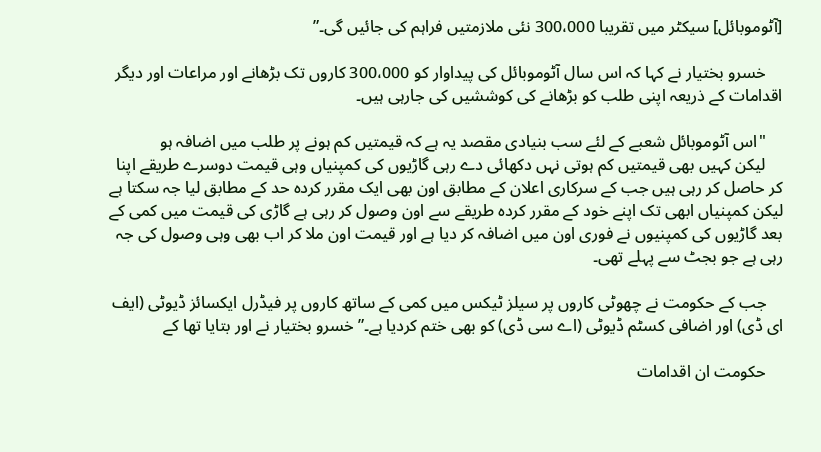[آٹوموبائل] سیکٹر میں تقریبا 300،000 نئی ملازمتیں فراہم کی جائیں گی۔”

    خسرو بختیار نے کہا کہ اس سال آٹوموبائل کی پیداوار کو 300،000 کاروں تک بڑھانے اور مراعات اور دیگر اقدامات کے ذریعہ اپنی طلب کو بڑھانے کی کوششیں کی جارہی ہیں۔

    "اس آٹوموبائل شعبے کے لئے سب بنیادی مقصد یہ ہے کہ قیمتیں کم ہونے پر طلب میں اضافہ ہو
    لیکن کہیں بھی قیمتیں کم ہوتی نہں دکھائی دے رہی گاڑیوں کی کمپنیاں وہی قیمت دوسرے طریقے اپنا کر حاصل کر رہی ہیں جب کے سرکاری اعلان کے مطابق اون بھی ایک مقرر کردہ حد کے مطابق لیا جہ سکتا ہے لیکن کمپنیاں ابھی تک اپنے خود کے مقرر کردہ طریقے سے اون وصول کر رہی ہے گاڑی کی قیمت میں کمی کے بعد گاڑیوں کی کمپنیوں نے فوری اون میں اضافہ کر دیا ہے اور قیمت اون ملا کر اب بھی وہی وصول کی جہ رہی ہے جو بجٹ سے پہلے تھی۔

    جب کے حکومت نے چھوٹی کاروں پر سیلز ٹیکس میں کمی کے ساتھ کاروں پر فیڈرل ایکسائز ڈیوٹی (ایف ای ڈی) اور اضافی کسٹم ڈیوٹی (اے سی ڈی) کو بھی ختم کردیا ہے۔” خسرو بختیار نے اور بتایا تھا کے

    حکومت ان اقدامات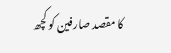کا مقصد صارفین کو کچھ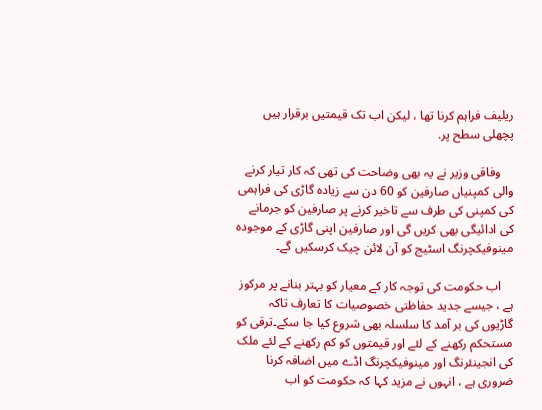ریلیف فراہم کرنا تھا ، لیکن اب تک قیمتیں برقرار ہیں پچھلی سطح پر.

    وفاقی وزیر نے یہ بھی وضاحت کی تھی کہ کار تیار کرنے والی کمپنیاں صارفین کو 60 دن سے زیادہ گاڑی کی فراہمی کی کمپنی کی طرف سے تاخیر کرنے پر صارفین کو جرمانے کی ادائیگی بھی کریں گی اور صارفین اپنی گاڑی کے موجودہ مینوفیکچرنگ اسٹیج کو آن لائن چیک کرسکیں گے۔

    اب حکومت کی توجہ کار کے معیار کو بہتر بنانے پر مرکوز ہے ، جیسے جدید حفاظتی خصوصیات کا تعارف تاکہ گاڑیوں کی بر آمد کا سلسلہ بھی شروع کیا جا سکے۔ترقی کو مستحکم رکھنے کے لئے اور قیمتوں کو کم رکھنے کے لئے ملک کی انجینئرنگ اور مینوفیکچرنگ اڈے میں اضافہ کرنا ضروری ہے ، انہوں نے مزید کہا کہ حکومت کو اب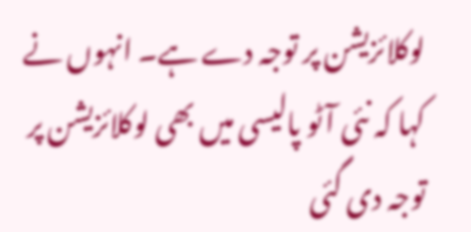لوکلائزیشن پر توجہ دے ہے۔ انہوں نے کہا کہ نئی آٹو پالیسی میں بھی لوکلائزیشن پر توجہ دی گئی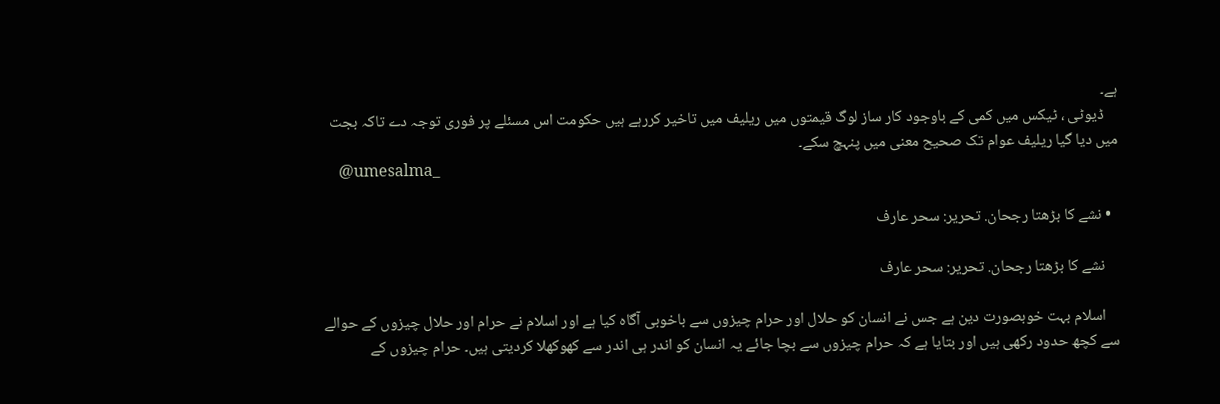ہے۔
    ڈیوٹی ، ٹیکس میں کمی کے باوجود کار ساز لوگ قیمتوں میں ریلیف میں تاخیر کررہے ہیں حکومت اس مسئلے پر فوری توجہ دے تاکہ بجت میں دیا گیا ریلیف عوام تک صحیح معنی میں پنہچ سکے۔
    @umesalma_

  • نشے کا بڑھتا رجحان. تحریر: سحر عارف

    نشے کا بڑھتا رجحان. تحریر: سحر عارف

    اسلام بہت خوبصورت دین ہے جس نے انسان کو حلال اور حرام چیزوں سے باخوبی آگاہ کیا ہے اور اسلام نے حرام اور حلال چیزوں کے حوالے سے کچھ حدود رکھی ہیں اور بتایا ہے کہ حرام چیزوں سے بچا جائے یہ انسان کو اندر ہی اندر سے کھوکھلا کردیتی ہیں۔ حرام چیزوں کے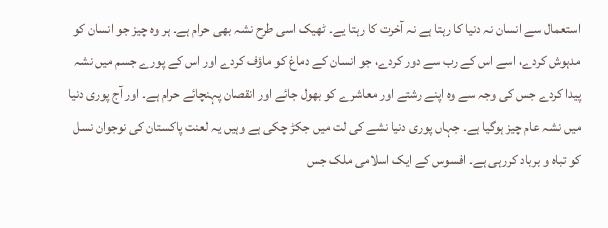استعمال سے انسان نہ دنیا کا رہتا ہے نہ آخرت کا رہتا یے۔ ٹھیک اسی طرح نشہ بھی حرام ہے۔ ہر وہ چیز جو انسان کو مدہوش کردے، اسے اس کے رب سے دور کردے، جو انسان کے دماغ کو ماؤف کردے اور اس کے پورے جسم میں نشہ پیدا کردے جس کی وجہ سے وہ اپنے رشتے اور معاشرے کو بھول جائے اور انقصان پہنچائے حرام ہے۔ اور آج پوری دنیا میں نشہ عام چیز ہوگیا ہے۔ جہاں پوری دنیا نشے کی لت میں جکڑ چکی ہے وہیں یہ لعنت پاکستان کی نوجوان نسل کو تباہ و برباد کررہی ہے۔ افسوس کے ایک اسلامی ملک جس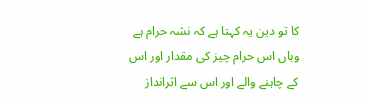کا تو دین یہ کہتا ہے کہ نشہ حرام ہے وہاں اس حرام چیز کی مقدار اور اس کے چاہنے والے اور اس سے اثرانداز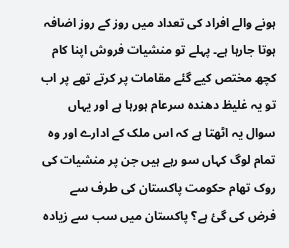ہونے والے افراد کی تعداد میں روز کے روز اضافہ ہوتا جارہا ہے۔ پہلے تو منشیات فروش اپنا کام کچھ مختص کیے گئے مقامات پر کرتے تھے پر اب تو یہ غلیظ دھندہ سرعام ہورہا ہے اور یہاں سوال یہ اٹھتا ہے کہ اس ملک کے ادارے اور وہ تمام لوگ کہاں سو رہے ہیں جن پر منشیات کی روک تھام حکومت پاکستان کی طرف سے فرض کی گئ ہے؟ پاکستان میں سب سے زیادہ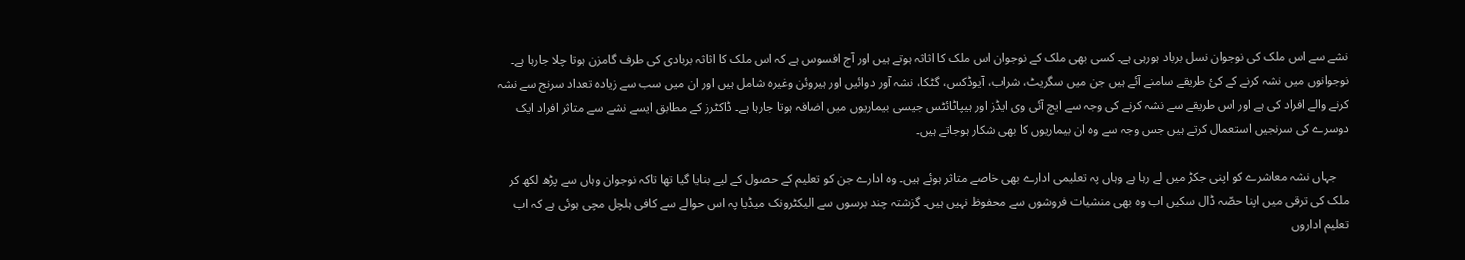نشے سے اس ملک کی نوجوان نسل برباد ہورہی ہے۔ کسی بھی ملک کے نوجوان اس ملک کا اثاثہ ہوتے ہیں اور آج افسوس ہے کہ اس ملک کا اثاثہ بربادی کی طرف گامزن ہوتا چلا جارہا ہے۔ نوجوانوں میں نشہ کرنے کے کئ طریقے سامنے آئے ہیں جن میں سگریٹ، شراب، آیوڈکس، گٹکا، نشہ آور دوائیں اور ہیروئن وغیرہ شامل ہیں اور ان میں سب سے زیادہ تعداد سرنج سے نشہ کرنے والے افراد کی ہے اور اس طریقے سے نشہ کرنے کی وجہ سے ایچ آئی وی ایڈز اور ہیپاٹائٹس جیسی بیماریوں میں اضافہ ہوتا جارہا ہے۔ ڈاکٹرز کے مطابق ایسے نشے سے متاثر افراد ایک دوسرے کی سرنجیں استعمال کرتے ہیں جس وجہ سے وہ ان بیماریوں کا بھی شکار ہوجاتے ہیں۔

    جہاں نشہ معاشرے کو اپنی جکڑ میں لے رہا ہے وہاں پہ تعلیمی ادارے بھی خاصے متاثر ہوئے ہیں۔ وہ ادارے جن کو تعلیم کے حصول کے لیے بنایا گیا تھا تاکہ نوجوان وہاں سے پڑھ لکھ کر ملک کی ترقی میں اپنا حصّہ ڈال سکیں اب وہ بھی منشیات فروشوں سے محفوظ نہیں ہیں۔ گزشتہ چند برسوں سے الیکٹرونک میڈیا پہ اس حوالے سے کافی ہلچل مچی ہوئی ہے کہ اب تعلیم اداروں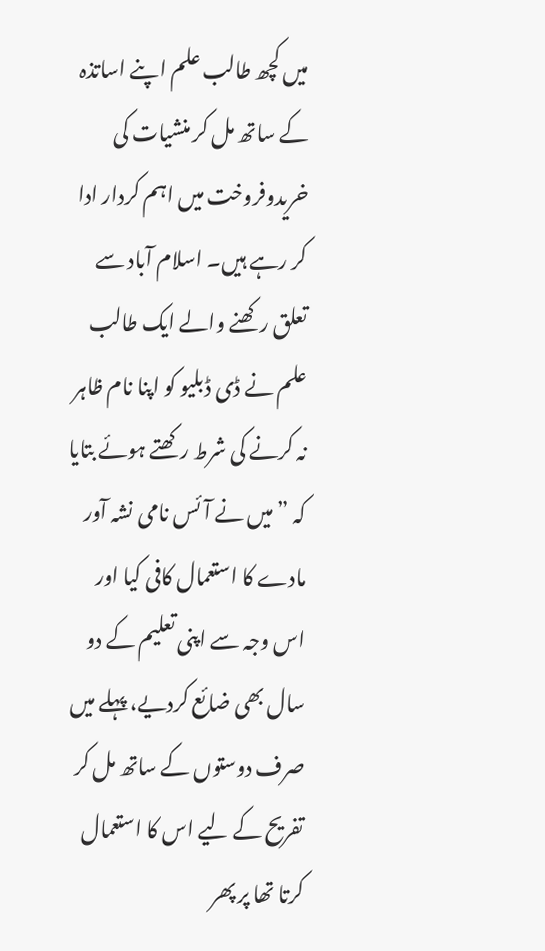میں کچھ طالب علم اپنے اساتذہ کے ساتھ مل کر منشیات کی خریدوفروخت میں اہم کردار ادا کر رہے ہیں۔ اسلام آباد سے تعلق رکھنے والے ایک طالب علم نے ڈی ڈبلیو کو اپنا نام ظاہر نہ کرنے کی شرط رکھتے ہوئے بتایا کہ ” میں نے آئس نامی نشہ آور مادے کا استعمال کافی کیا اور اس وجہ سے اپنی تعلیم کے دو سال بھی ضائع کردیے، پہلے میں صرف دوستوں کے ساتھ مل کر تفریح کے لیے اس کا استعمال کرتا تھا پر پھر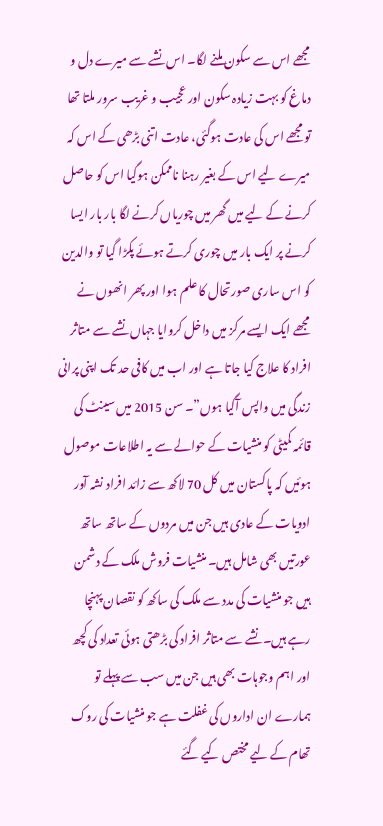مجھے اس سے سکون ملنے لگا۔ اس نشے سے میرے دل و دماغ کو بہت زیادہ سکون اور عجیب و غریب سرور ملتا تھا تو مجھے اس کی عادت ہوگئی، عادت اتنی بڑھی کے اس کہ میرے لیے اس کے بغیر رہنا ناممکن ہوگیا اس کو حاصل کرنے کے لیے میں گھر میں چوریاں کرنے لگا بار بار ایسا کرنے پر ایک بار میں چوری کرتے ہوئے پکڑا گیا تو والدین کو اس ساری صورتحال کا علم ہوا اور پھر انھوں نے مجھے ایک ایسے مرکز میں داخل کروایا جہاں نشے سے متاثر افراد کا علاج کیا جاتا ہے اور اب میں کافی حد تک اپنی پرانی زندگی میں واپس آگیا ہوں”۔ سن 2015 میں سینٹ کی قائمہ کمیٹی کو منشیات کے حوالے سے یہ اطلاعات موصول ہوئیں کہ پاکستان میں کل 70 لاکھ سے زائد افراد نشہ آور ادویات کے عادی ہیں جن میں مردوں کے ساتھ ساتھ عورتیں بھی شامل ہیں۔ منشیات فروش ملک کے دشمن ہیں جو منشیات کی مدد سے ملک کی ساکھ کو نقصان پہنچا رہے ہیں۔ نشے سے متاثر افراد کی بڑھتی ہوئی تعداد کی کچھ اور اہم وجوہات بھی ہیں جن میں سب سے پہلے تو ہمارے ان اداروں کی غفلت ہے جو منشیات کی روک تھام کے لیے مختص کیے گئے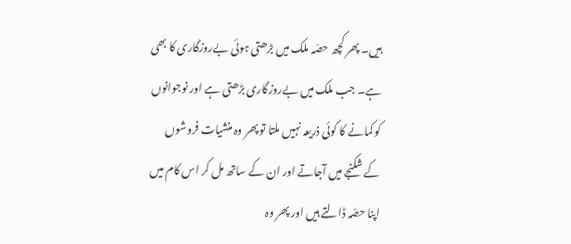ہیں۔ پھر کچھ حصّہ ملک میں بڑھتی ہوئی بےروزگاری کا بھی ہے۔ جب ملک میں بےروزگاری بڑھتی ہے اور نوجوانوں کو کمانے کا کوئی ذریعہ نہیں ملتا تو پھر وہ منشیات فروشوں کے شکنجے میں آجاتے اور ان کے ساتھ مل کر اس کام میں اپنا حصّہ ڈالتے ہیں اور پھر وہ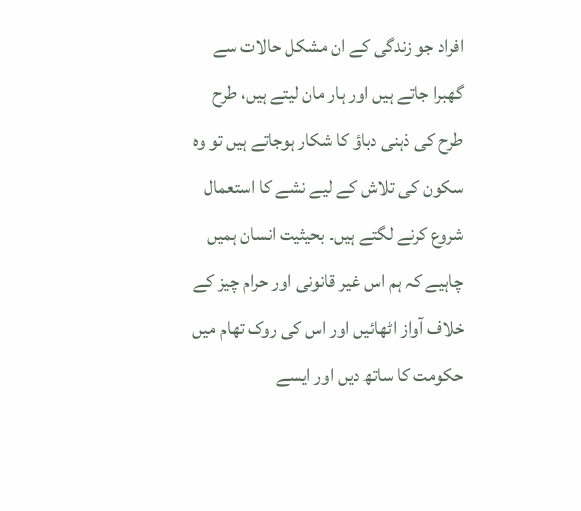افراد جو زندگی کے ان مشکل حالات سے گھبرا جاتے ہیں اور ہار مان لیتے ہیں، طرح طرح کی ذہنی دباؤ کا شکار ہوجاتے ہیں تو وہ سکون کی تلاش کے لیے نشے کا استعمال شروع کرنے لگتے ہیں۔ بحیثیت انسان ہمیں چاہیے کہ ہم اس غیر قانونی اور حرام چیز کے خلاف آواز اٹھائیں اور اس کی روک تھام میں حکومت کا ساتھ دیں اور ایسے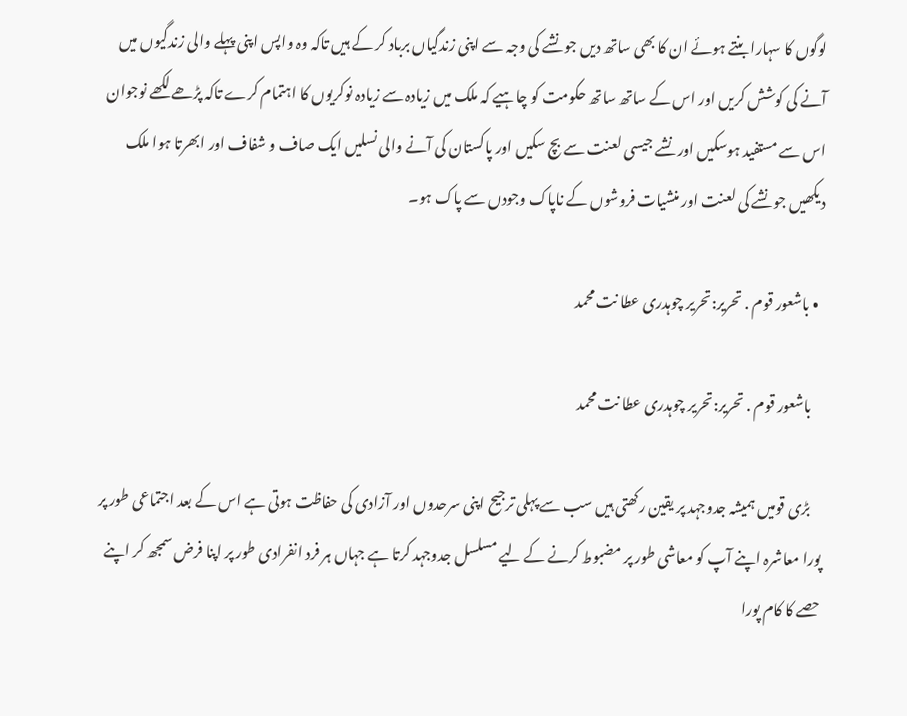لوگوں کا سہارا بنتے ہوئے ان کا بھی ساتھ دیں جو نشے کی وجہ سے اپنی زندگیاں برباد کر کے ہیں تاکہ وہ واپس اپنی پہلے والی زندگیوں میں آنے کی کوشش کریں اور اس کے ساتھ ساتھ حکومت کو چاہیے کہ ملک میں زیادہ سے زیادہ نوکریوں کا اہتمام کرے تاکہ پڑھے لکھے نوجوان اس سے مستفید ہوسکیں اور نشے جیسی لعنت سے بچ سکیں اور پاکستان کی آنے والی نسلیں ایک صاف و شفاف اور ابھرتا ہوا ملک دیکھیں جو نشے کی لعنت اور منشیات فروشوں کے ناپاک وجودں سے پاک ہو۔

  • باشعور قوم . تحریر:تحریر چوہدری عطا نت محمد

    باشعور قوم . تحریر:تحریر چوہدری عطا نت محمد

    بڑی قومیں ہمیشہ جدوجہد پر یقین رکھتی ہیں سب سے پہلی ترجیح اپنی سرحدوں اور آزادی کی حفاظت ہوتی ہے اس کے بعد اجتماعی طور پر پورا معاشرہ اپنے آپ کو معاشی طور پر مضبوط کرنے کے لیے مسلسل جدوجہد کرتا ہے جہاں ہر فرد انفرادی طور پر اپنا فرض سمجھ کر اپنے حصے کا کام پورا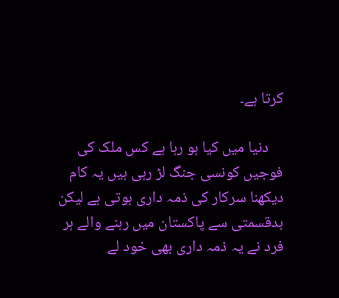کرتا ہے۔

    دنیا میں کیا ہو رہا ہے کس ملک کی فوجیں کونسی جنگ لڑ رہی ہیں یہ کام دیکھنا سرکار کی ذمہ داری ہوتی ہے لیکن بدقسمتی سے پاکستان میں رہنے والے ہر فرد نے یہ ذمہ داری بھی خود لے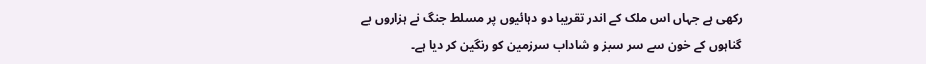رکھی ہے جہاں اس ملک کے اندر تقریبا دو دہائیوں پر مسلط جنگ نے ہزاروں بے گناہوں کے خون سے سر سبز و شاداب سرزمین کو رنگین کر دیا ہے۔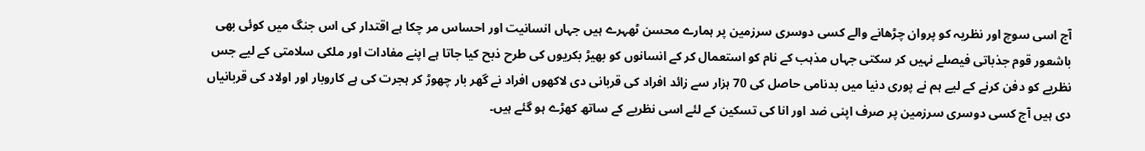آج اسی سوچ اور نظریہ کو پروان چڑھانے والے کسی دوسری سرزمین پر ہمارے محسن ٹھہرے ہیں جہاں انسانیت اور احساس مر چکا ہے اقتدار کی اس جنگ میں کوئی بھی باشعور قوم جذباتی فیصلے نہیں کر سکتی جہاں مذہب کے نام کو استعمال کر کے انسانوں کو بھیڑ بکریوں کی طرح ذبح کیا جاتا ہے اپنے مفادات اور ملکی سلامتی کے لیے جس نظریے کو دفن کرنے کے لیے ہم نے پوری دنیا میں بدنامی حاصل کی 70 ہزار سے زائد افراد کی قربانی دی لاکھوں افراد نے گھر بار چھوڑ کر ہجرت کی ہے کاروبار اور اولاد کی قربانیاں دی ہیں آج کسی دوسری سرزمین پر صرف اپنی ضد اور انا کی تسکین کے لئے اسی نظریے کے ساتھ کھڑے ہو گئے ہیں۔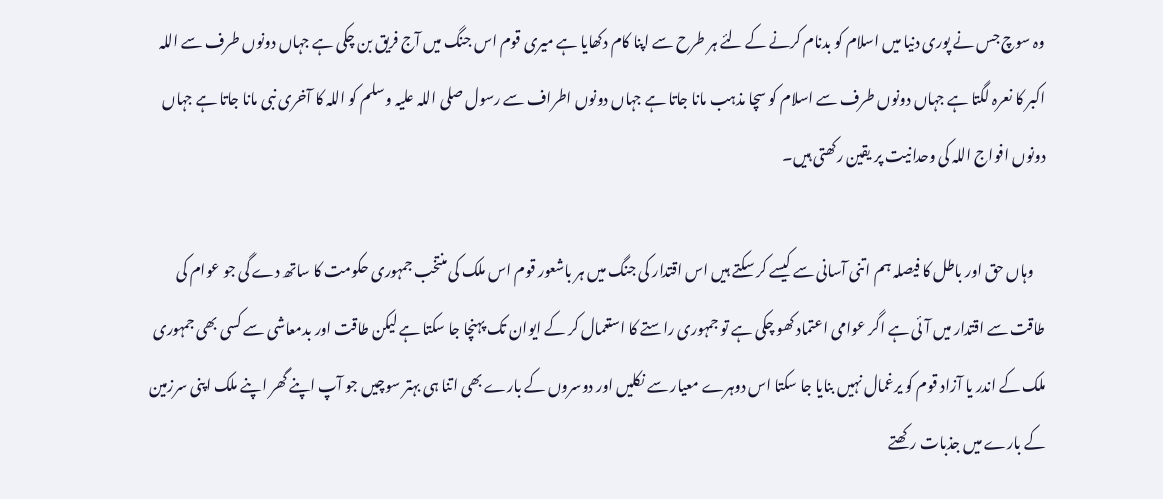وہ سوچ جس نے پوری دنیا میں اسلام کو بدنام کرنے کے لئے ہر طرح سے اپنا کام دکھایا ہے میری قوم اس جنگ میں آج فریق بن چکی ہے جہاں دونوں طرف سے اللہ اکبر کا نعرہ لگتا ہے جہاں دونوں طرف سے اسلام کو سچا مذہب مانا جاتا ہے جہاں دونوں اطراف سے رسول صلی اللہ علیہ وسلم کو اللہ کا آخری نبی مانا جاتا ہے جہاں دونوں افواج اللہ کی وحدانیت پر یقین رکھتی ہیں۔

    وہاں حق اور باطل کا فیصلہ ہم اتنی آسانی سے کیسے کر سکتے ہیں اس اقتدار کی جنگ میں ہر باشعور قوم اس ملک کی منتخب جمہوری حکومت کا ساتھ دے گی جو عوام کی طاقت سے اقتدار میں آئی ہے اگر عوامی اعتماد کھو چکی ہے تو جمہوری راستے کا استعمال کر کے ایوان تک پہنچا جا سکتا ہے لیکن طاقت اور بدمعاشی سے کسی بھی جمہوری ملک کے اندر یا آزاد قوم کو یرغمال نہیں بنایا جا سکتا اس دوہرے معیار سے نکلیں اور دوسروں کے بارے بھی اتنا ہی بہتر سوچیں جو آپ اپنے گھر اپنے ملک اپنی سرزمین کے بارے میں جذبات رکھتے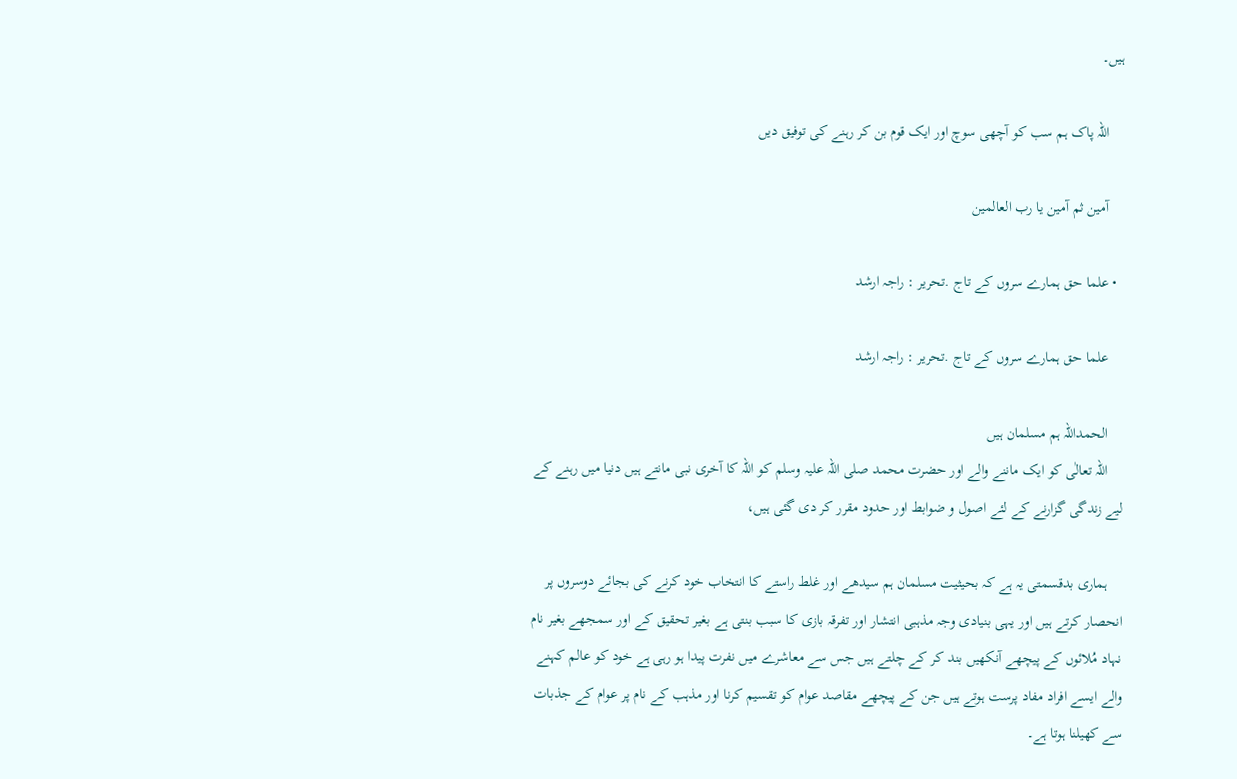ہیں۔

    اللہ پاک ہم سب کو آچھی سوچ اور ایک قوم بن کر رہنے کی توفیق دیں

    آمین ثم آمین یا رب العالمین

  • علما حق ہمارے سروں کے تاج .تحریر : راجہ ارشد

    علما حق ہمارے سروں کے تاج .تحریر : راجہ ارشد

    الحمداللہ ہم مسلمان ہیں
    اللہ تعالٰی کو ایک ماننے والے اور حضرت محمد صلی اللہ علیہ وسلم کو اللہ کا آخری نبی مانتے ہیں دنیا میں رہنے کے لیے زندگی گزارنے کے لئے اصول و ضوابط اور حدود مقرر کر دی گئی ہیں،

    ہماری بدقسمتی یہ ہے کہ بحیثیت مسلمان ہم سیدھے اور غلط راستے کا انتخاب خود کرنے کی بجائے دوسروں پر انحصار کرتے ہیں اور یہی بنیادی وجہ مذہبی انتشار اور تفرقہ بازی کا سبب بنتی ہے بغیر تحقیق کے اور سمجھے بغیر نام نہاد مُلائوں کے پیچھے آنکھیں بند کر کے چلتے ہیں جس سے معاشرے میں نفرت پیدا ہو رہی ہے خود کو عالم کہنے والے ایسے افراد مفاد پرست ہوتے ہیں جن کے پیچھے مقاصد عوام کو تقسیم کرنا اور مذہب کے نام پر عوام کے جذبات سے کھیلنا ہوتا ہے۔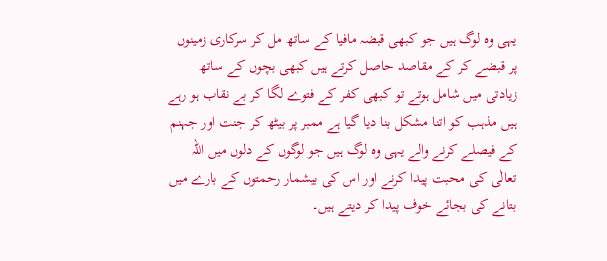یہی وہ لوگ ہیں جو کبھی قبضہ مافیا کے ساتھ مل کر سرکاری زمینوں پر قبضے کر کے مقاصد حاصل کرتے ہیں کبھی بچوں کے ساتھ زیادتی میں شامل ہوتے تو کبھی کفر کے فتوے لگا کر بے نقاب ہو رہے ہیں مذہب کو اتنا مشکل بنا دیا گیا ہے ممبر پر بیٹھ کر جنت اور جہنم کے فیصلے کرنے والے یہی وہ لوگ ہیں جو لوگوں کے دلوں میں اللہ تعالٰی کی محبت پیدا کرنے اور اس کی بیشمار رحمتوں کے بارے میں بتانے کی بجائے خوف پیدا کر دیتے ہیں۔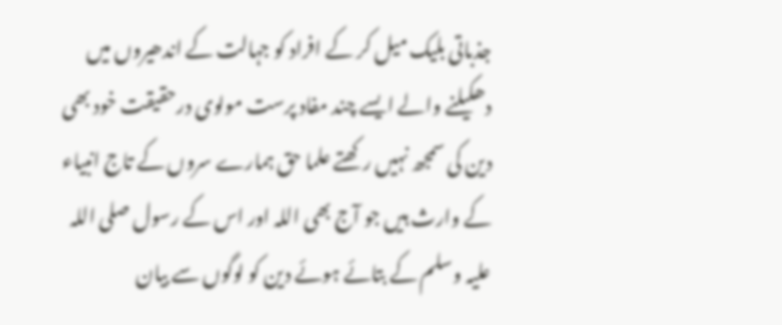جذباتی بلیک میل کر کے افراد کو جہالت کے اندھیروں میں دھکیلنے والے ایسے چند مفاد پرست مولوی درحقیقت خود بھی دین کی سمجھ نہیں رکھتے علما حق ہمارے سروں کے تاج انبیاء کے وارث ہیں جو آج بھی اللہ اور اس کے رسول صلی اللہ علیہ وسلم کے بتائے ہوئے دین کو لوگوں سے بیان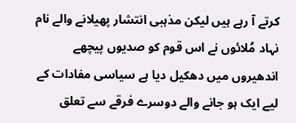کرتے آ رہے ہیں لیکن مذہبی انتشار پھیلانے والے نام نہاد مُلائوں نے اس قوم کو صدیوں پیچھے اندھیروں میں دھکیل دیا ہے سیاسی مفادات کے لیے ایک ہو جانے والے دوسرے فرقے سے تعلق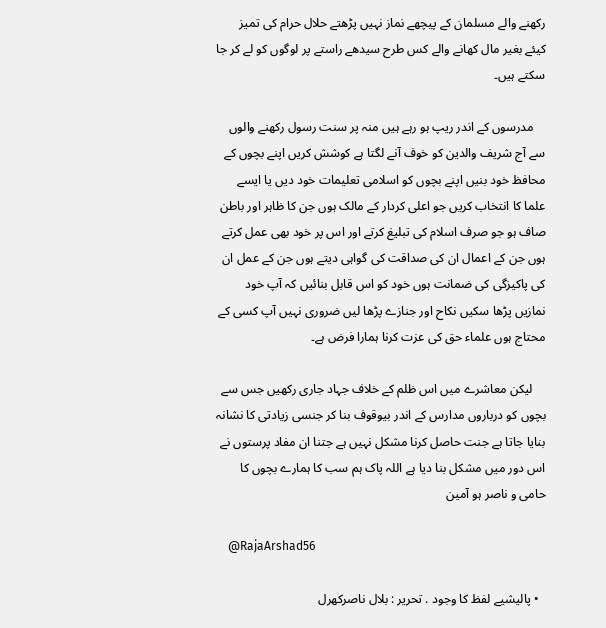رکھنے والے مسلمان کے پیچھے نماز نہیں پڑھتے حلال حرام کی تمیز کیئے بغیر مال کھانے والے کس طرح سیدھے راستے پر لوگوں کو لے کر جا سکتے ہیں۔

    مدرسوں کے اندر ریپ ہو رہے ہیں منہ پر سنت رسول رکھنے والوں سے آج شریف والدین کو خوف آنے لگتا ہے کوشش کریں اپنے بچوں کے محافظ خود بنیں اپنے بچوں کو اسلامی تعلیمات خود دیں یا ایسے علما کا انتخاب کریں جو اعلی کردار کے مالک ہوں جن کا ظاہر اور باطن صاف ہو جو صرف اسلام کی تبلیغ کرتے اور اس پر خود بھی عمل کرتے ہوں جن کے اعمال ان کی صداقت کی گواہی دیتے ہوں جن کے عمل ان کی پاکیزگی کی ضمانت ہوں خود کو اس قابل بنائیں کہ آپ خود نمازیں پڑھا سکیں نکاح اور جنازے پڑھا لیں ضروری نہیں آپ کسی کے محتاج ہوں علماء حق کی عزت کرنا ہمارا فرض ہے۔

    لیکن معاشرے میں اس ظلم کے خلاف جہاد جاری رکھیں جس سے بچوں کو درباروں مدارس کے اندر بیوقوف بنا کر جنسی زیادتی کا نشانہ بنایا جاتا ہے جنت حاصل کرنا مشکل نہیں ہے جتنا ان مفاد پرستوں نے اس دور میں مشکل بنا دیا ہے اللہ پاک ہم سب کا ہمارے بچوں کا حامی و ناصر ہو آمین

    @RajaArshad56

  • پالیشیے لفظ کا وجود . تحریر : بلال ناصرکھرل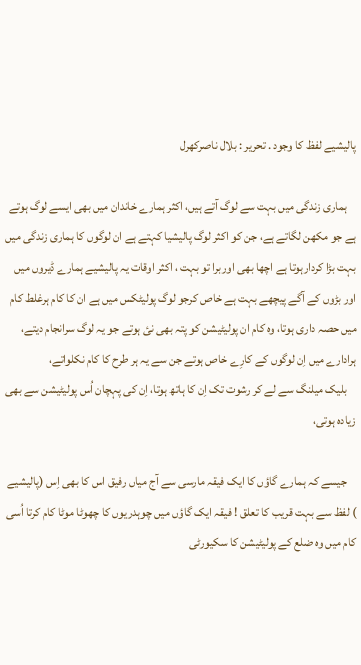پالیشیے لفظ کا وجود . تحریر : بلال ناصرکھرل

    ہماری زندگی میں بہت سے لوگ آتے ہیں، اکثر ہمارے خاندان میں بھی ایسے لوگ ہوتے ہے جو مکھن لگاتے ہے، جن کو اکثر لوگ پالیشیا کہتے ہے ان لوگوں کا ہماری زندگی میں بہت بڑا کردارہوتا ہے اچھا بھی اوربرا تو بہت ، اکثر اوقات یہ پالیشیے ہمارے ڈیروں میں اور بڑوں کے آگے پیچھے بہت ہے خاص کرجو لوگ پولیٹکس میں ہے ان کا کام ہرغلط کام میں حصہ داری ہوتا، وہ کام ان پولیٹیشن کو پتہ بھی نئ ہوتے جو یہ لوگ سرانجام دیتے، ہرادارے میں اِن لوگوں کے کارِے خاص ہوتے جن سے یہ ہر طرح کا کام نکلواتے،
    بلیک میلنگ سے لے کر رشوت تک اِن کا ہاتھ ہوتا، اِن کی پہچان اُس پولیٹیشن سے بھی زیادہ ہوتی،

    جیسے کہ ہمارے گاؤں کا ایک فیقہ مارسی سے آج میاں رفیق اس کا بھی اِس (پالیشیے ) لفظ سے بہت قریب کا تعلق ! فیقہ ایک گاؤں میں چوہدریوں کا چھوٹا موٹا کام کرتا اُسی کام میں وہ ضلع کے پولیٹیشن کا سکیورٹی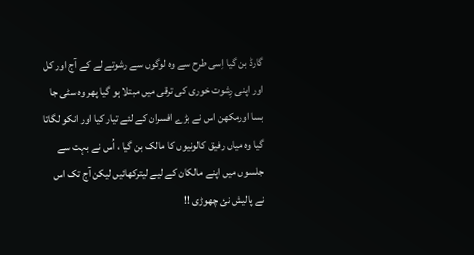گارڈ بن گیا اِسی طرح سے وہ لوگوں سے رشوتے لے کے آج اور کل اور اپنی رِشوت خوری کی ترقی میں مبتلا ہو گیا پھر وہ سٹی جا بسا اورمکھن اس نے بڑے افسران کے لئے تیار کیا اور انکو لگاتا گیا وہ میاں رفیق کالونیوں کا مالک بن گیا ، اُس نے بہت سے جلسوں میں اپنے مالکان کے لیے لیترکھائیں لیکن آج تک اس نے پالیش نئ چھوڑی !!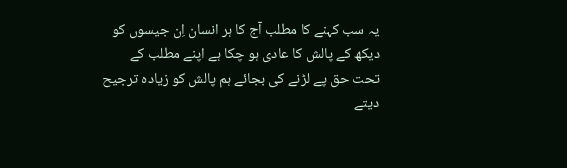یہ سب کہنے کا مطلب آج کا ہر انسان اِن جیسوں کو دیکھ کے پالش کا عادی ہو چکا ہے اپنے مطلب کے تحت حق پے لڑنے کی بجائے ہم پالش کو زیادہ ترجیح دیتے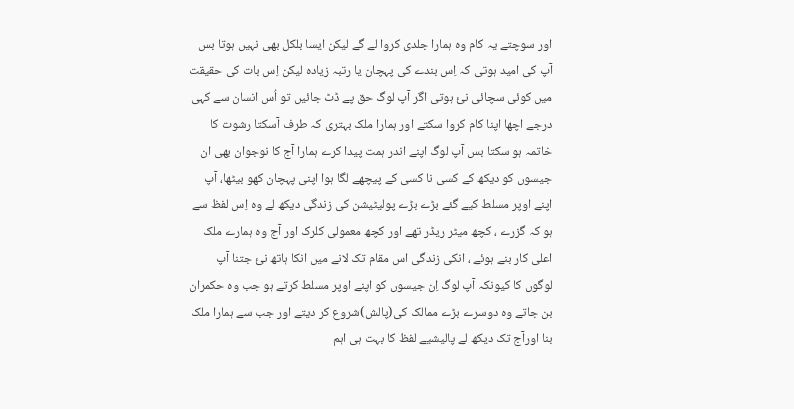اور سوچتے یہ کام وہ ہمارا جلدی کروا لے گے لیکن ایسا بلکل بھی نہیں ہوتا بس آپ کی امید ہوتی کہ اِس بندے کی پہچان یا رتبہ زیادہ لیکن اِس بات کی حقیقت میں کوئی سچائی نئ ہوتی اگر آپ لوگ حق پے ڈٹ جائیں تو اُس انسان سے کہی درجے اچھا اپنا کام کروا سکتے اور ہمارا ملک بہتری کہ طرف آسکتا رشوت کا خاتمہ ہو سکتا بس آپ لوگ اپنے اندر ہمت پیدا کرے ہمارا آج کا نوجوان بھی ان جیسوں کو دیکھ کے کسی نا کسی کے پیچھے لگا ہوا اپنی پہچان کھو بیٹھا، آپ اپنے اوپر مسلط کیے گئے بڑے بڑے پولیٹیشن کی زندگی دیکھ لے وہ اِس لفظ سے ہو کہ گزرے ، کچھ میٹر ریڈر تھے اور کچھ معمولی کلرک اور آج وہ ہمارے ملک اعلی کار بنے ہوئے ، انکی زندگی اس مقام تک لانے میں انکا ہاتھ نئ جتنا آپ لوگوں کا کیونکہ آپ لوگ اِن جیسوں کو اپنے اوپر مسلط کرتے ہو جب وہ حکمران بن جاتے وہ دوسرے بڑے ممالک کی(پالش)شروع کر دیتے اور جب سے ہمارا ملک بنا اورآج تک دیکھ لے پالیشیے لفظ کا بہت ہی اہم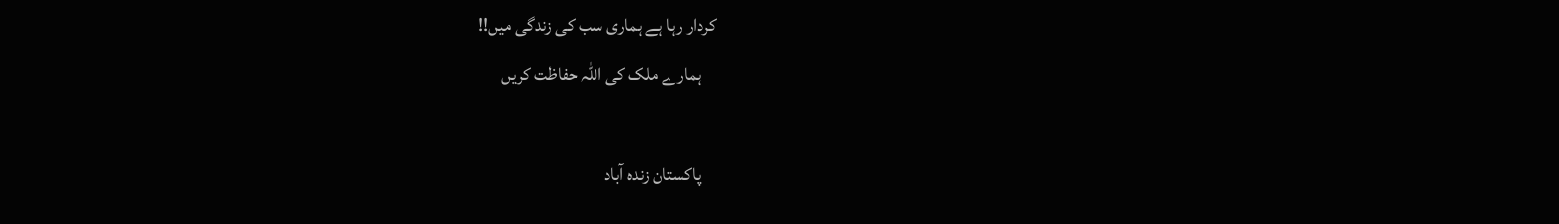کردار رہا ہے ہماری سب کی زندگی میں!!
    ہمارے ملک کی اللہ حفاظت کریں

    پاکستان زندہ آباد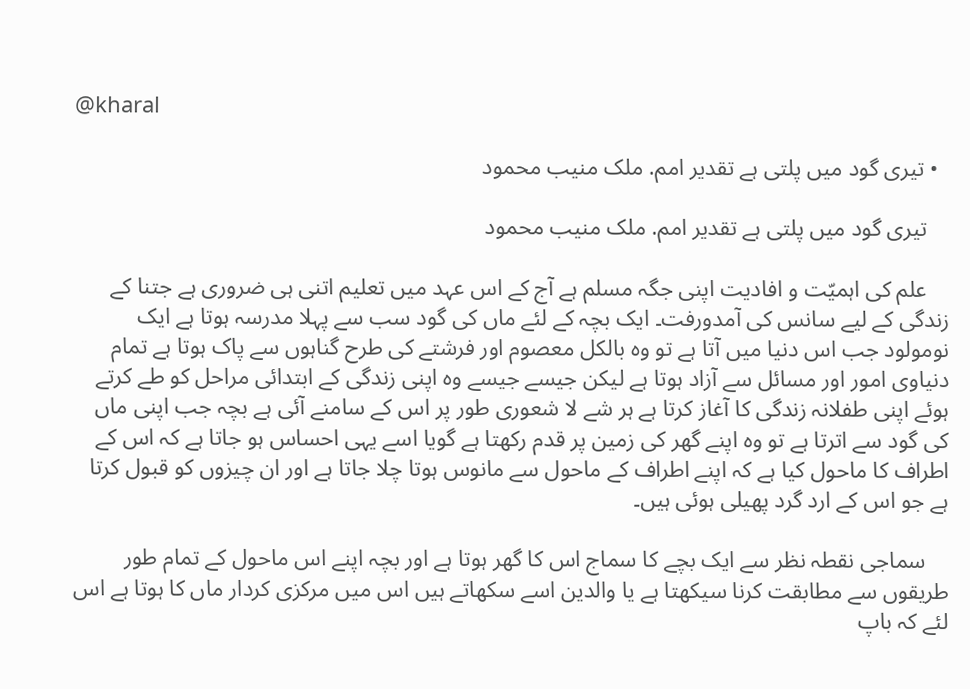@kharal

  • تیری گود میں پلتی ہے تقدیر امم. ملک منیب محمود

    تیری گود میں پلتی ہے تقدیر امم. ملک منیب محمود

    علم کی اہمیّت و افادیت اپنی جگہ مسلم ہے آج کے اس عہد میں تعلیم اتنی ہی ضروری ہے جتنا کے زندگی کے لیے سانس کی آمدورفت۔ ایک بچہ کے لئے ماں کی گود سب سے پہلا مدرسہ ہوتا ہے ایک نومولود جب اس دنیا میں آتا ہے تو وہ بالکل معصوم اور فرشتے کی طرح گناہوں سے پاک ہوتا ہے تمام دنیاوی امور اور مسائل سے آزاد ہوتا ہے لیکن جیسے جیسے وہ اپنی زندگی کے ابتدائی مراحل کو طے کرتے ہوئے اپنی طفلانہ زندگی کا آغاز کرتا ہے ہر شے لا شعوری طور پر اس کے سامنے آئی ہے بچہ جب اپنی ماں کی گود سے اترتا ہے تو وہ اپنے گھر کی زمین پر قدم رکھتا ہے گویا اسے یہی احساس ہو جاتا ہے کہ اس کے اطراف کا ماحول کیا ہے کہ اپنے اطراف کے ماحول سے مانوس ہوتا چلا جاتا ہے اور ان چیزوں کو قبول کرتا ہے جو اس کے ارد گرد پھیلی ہوئی ہیں۔

    سماجی نقطہ نظر سے ایک بچے کا سماج اس کا گھر ہوتا ہے اور بچہ اپنے اس ماحول کے تمام طور طریقوں سے مطابقت کرنا سیکھتا ہے یا والدین اسے سکھاتے ہیں اس میں مرکزی کردار ماں کا ہوتا ہے اس لئے کہ باپ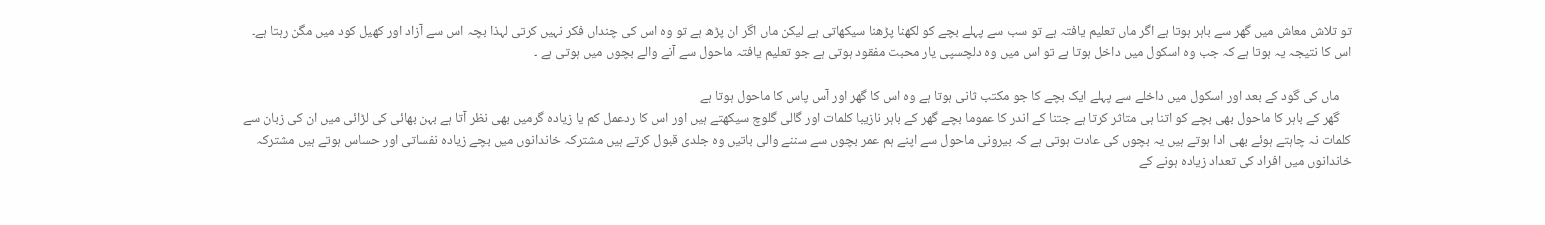تو تلاش معاش میں گھر سے باہر ہوتا ہے اگر ماں تعلیم یافتہ ہے تو سب سے پہلے بچے کو لکھنا پڑھنا سیکھاتی ہے لیکن ماں اگر ان پڑھ ہے تو وہ اس کی چنداں فکر نہیں کرتی لہذا بچہ اس سے آزاد اور کھیل کود میں مگن رہتا ہے۔ اس کا نتیجہ یہ ہوتا ہے کہ جب وہ اسکول میں داخل ہوتا ہے تو اس میں وہ دلچسپی یار محبت مفقود ہوتی ہے جو تعلیم یافتہ ماحول سے آنے والے بچوں میں ہوتی ہے ۔

    ماں کی گود کے بعد اور اسکول میں داخلے سے پہلے ایک بچے کا جو مکتب ثانی ہوتا ہے وہ اس کا گھر اور آس پاس کا ماحول ہوتا ہے
    گھر کے باہر کا ماحول بھی بچے کو اتنا ہی متاثر کرتا ہے جتنا کے اندر کا عموما بچے گھر کے باہر نازیبا کلمات اور گالی گلوچ سیکھتے ہیں اور اس کا ردعمل کم یا زیادہ گرمیں بھی نظر آتا ہے بہن بھائی کی لڑائی میں ان کی زبان سے کلمات نہ چاہتے ہوئے بھی ادا ہوتے ہیں یہ بچوں کی عادت ہوتی ہے کہ بیرونی ماحول سے اپنے ہم عمر بچوں سے سننے والی باتیں وہ جلدی قبول کرتے ہیں مشترکہ خاندانوں میں بچے زیادہ نفساتی اور حساس ہوتے ہیں مشترکہ خاندانوں میں افراد کی تعداد زیادہ ہونے کے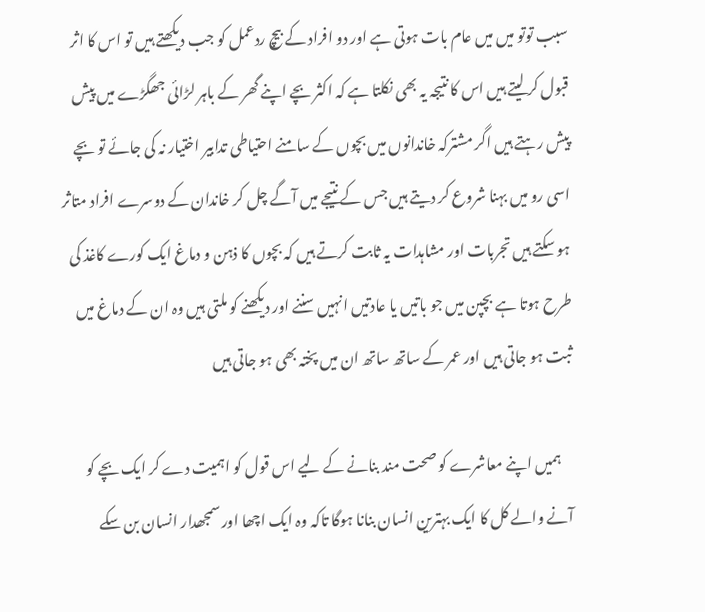سبب توتو میں میں عام بات ہوتی ہے اور دو افراد کے بیچ ردعمل کو جب دیکھتے ہیں تو اس کا اثر قبول کر لیتے ہیں اس کا نتیجہ یہ بھی نکلتا ہے کہ اکثر بچے اپنے گھر کے باہر لڑائی جھگڑے میں پیش پیش رہتے ہیں اگر مشترکہ خاندانوں میں بچوں کے سامنے احتیاطی تدابیر اختیار نہ کی جائے تو بچے اسی رو میں بہنا شروع کر دیتے ہیں جس کے نتیجے میں آگے چل کر خاندان کے دوسرے افراد متاثر ہو سکتے ہیں تجربات اور مشاہدات یہ ثابت کرتے ہیں کہ بچوں کا ذہن و دماغ ایک کورے کاغذ کی طرح ہوتا ہے بچپن میں جو باتیں یا عادتیں انہیں سننے اور دیکھنے کو ملتی ہیں وہ ان کے دماغ میں ثبت ہو جاتی ہیں اور عمر کے ساتھ ساتھ ان میں پختہ بھی ہو جاتی ہیں

    ہمیں اپنے معاشرے کو صحت مند بنانے کے لیے اس قول کو اہمیت دے کر ایک بچے کو آنے والے کل کا ایک بہترین انسان بنانا ہوگا تاکہ وہ ایک اچھا اور سمجھدار انسان بن سکے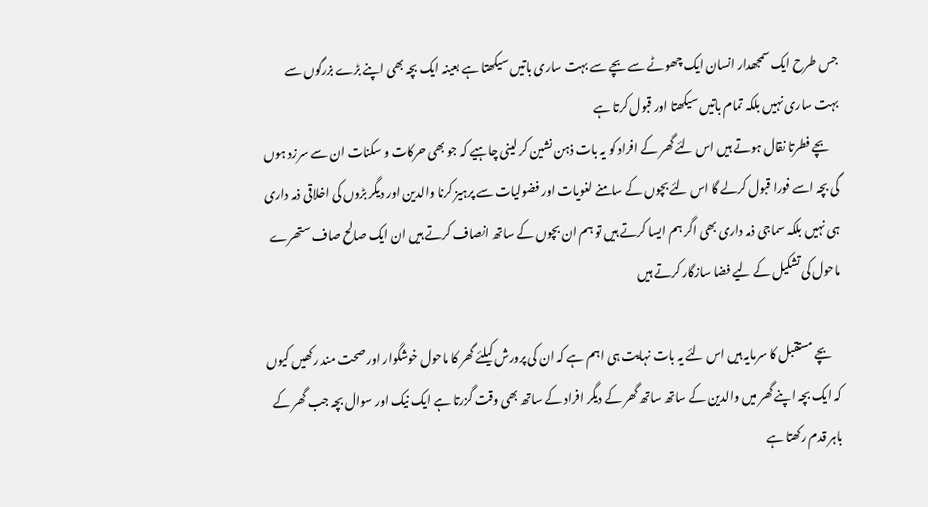جس طرح ایک سمجھدار انسان ایک چھوٹے سے بچے سے بہت ساری باتیں سیکھتا ہے بعینہ ایک بچہ بھی اپنے بڑے بزرگوں سے بہت ساری نہیں بلکہ تمام باتیں سیکھتا اور قبول کرتا ہے
    بچے فطرتا نقال ہوتے ہیں اس لئے گھر کے افراد کو یہ بات ذہن نشین کر لینی چاہیے کہ جو بھی حرکات و سکنات ان سے سرزد ہوں گی بچہ اسے فورا قبول کرلے گا اس لئے بچوں کے سامنے لغویات اور فضولیات سے پرہیز کرنا والدین اور دیگر بڑوں کی اخلاقی ذمہ داری ہی نہیں بلکہ سماجی ذمہ داری بھی اگر ہم ایسا کرتے ہیں تو ہم ان بچوں کے ساتھ انصاف کرتے ہیں ان ایک صالح صاف ستھرے ماحول کی تشکیل کے لیے فضا سازگار کرتے ہیں

    بچے مستقبل کا سرمایہ ہیں اس لئے یہ بات نہایت ہی اہم ہے کہ ان کی پرورش کیلئے گھر کا ماحول خوشگوار اور صحت مند رکھیں کیوں کہ ایک بچہ اپنے گھر میں والدین کے ساتھ ساتھ گھر کے دیگر افراد کے ساتھ بھی وقت گزرتا ہے ایک نیک اور سوال بچہ جب گھر کے باہر قدم رکھتا ہے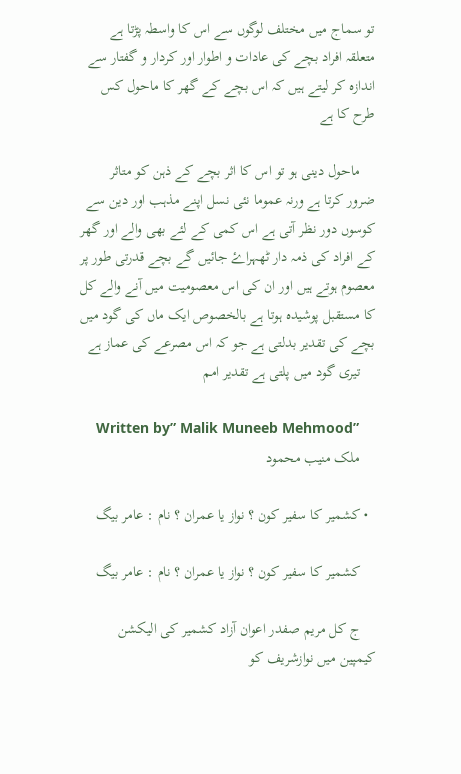تو سماج میں مختلف لوگوں سے اس کا واسطہ پڑتا ہے متعلقہ افراد بچے کی عادات و اطوار اور کردار و گفتار سے اندازہ کر لیتے ہیں کہ اس بچے کے گھر کا ماحول کس طرح کا ہے

    ماحول دینی ہو تو اس کا اثر بچے کے ذہن کو متاثر ضرور کرتا ہے ورنہ عموما نئی نسل اپنے مذہب اور دین سے کوسوں دور نظر آتی ہے اس کمی کے لئے بھی والے اور گھر کے افراد کی ذمہ دار ٹھہراۓ جائیں گے بچے قدرتی طور پر معصوم ہوتے ہیں اور ان کی اس معصومیت میں آنے والے کل کا مستقبل پوشیدہ ہوتا ہے بالخصوص ایک ماں کی گود میں بچے کی تقدیر بدلتی ہے جو کہ اس مصرعے کی عماز ہے
    تیری گود میں پلتی ہے تقدیر امم

    Written by” Malik Muneeb Mehmood”
    ملک منیب محمود

  • کشمیر کا سفیر کون ؟ نواز یا عمران ؟ نام : عامر بیگ

    کشمیر کا سفیر کون ؟ نواز یا عمران ؟ نام : عامر بیگ

    ج کل مریم صفدر اعوان آزاد کشمیر کی الیکشن کیمپین میں نوازشریف کو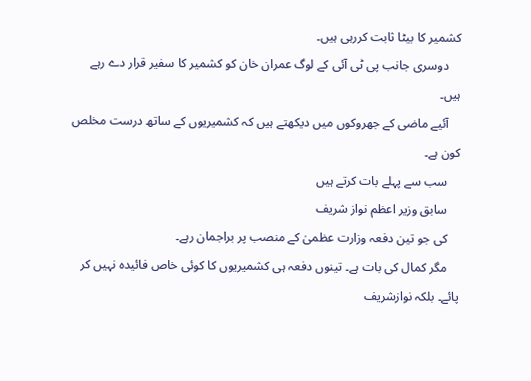کشمیر کا بیٹا ثابت کررہی ہیں۔
    دوسری جانب پی ٹی آئی کے لوگ عمران خان کو کشمیر کا سفیر قرار دے رہے ہیں۔
    آئیے ماضی کے جھروکوں میں دیکھتے ہیں کہ کشمیریوں کے ساتھ درست مخلص کون ہے۔
    سب سے پہلے بات کرتے ہیں
    سابق وزیر اعظم نواز شریف
    کی جو تین دفعہ وزارت عظمیٰ کے منصب پر براجمان رہے۔
    مگر کمال کی بات ہے۔ تینوں دفعہ ہی کشمیریوں کا کوئی خاص فائیدہ نہیں کر پائے۔ بلکہ نوازشریف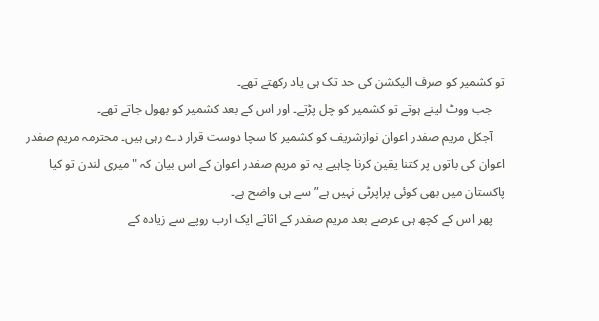تو کشمیر کو صرف الیکشن کی حد تک ہی یاد رکھتے تھے۔
    جب ووٹ لینے ہوتے تو کشمیر کو چل پڑتے۔ اور اس کے بعد کشمیر کو بھول جاتے تھے۔
    آجکل مریم صفدر اعوان نوازشریف کو کشمیر کا سچا دوست قرار دے رہی ہیں۔ محترمہ مریم صفدر اعوان کی باتوں پر کتنا یقین کرنا چاہیے یہ تو مریم صفدر اعوان کے اس بیان کہ "میری لندن تو کیا پاکستان میں بھی کوئی پراپرٹی نہیں ہے” سے ہی واضح ہے۔
    پھر اس کے کچھ ہی عرصے بعد مریم صفدر کے اثاثے ایک ارب روپے سے زیادہ کے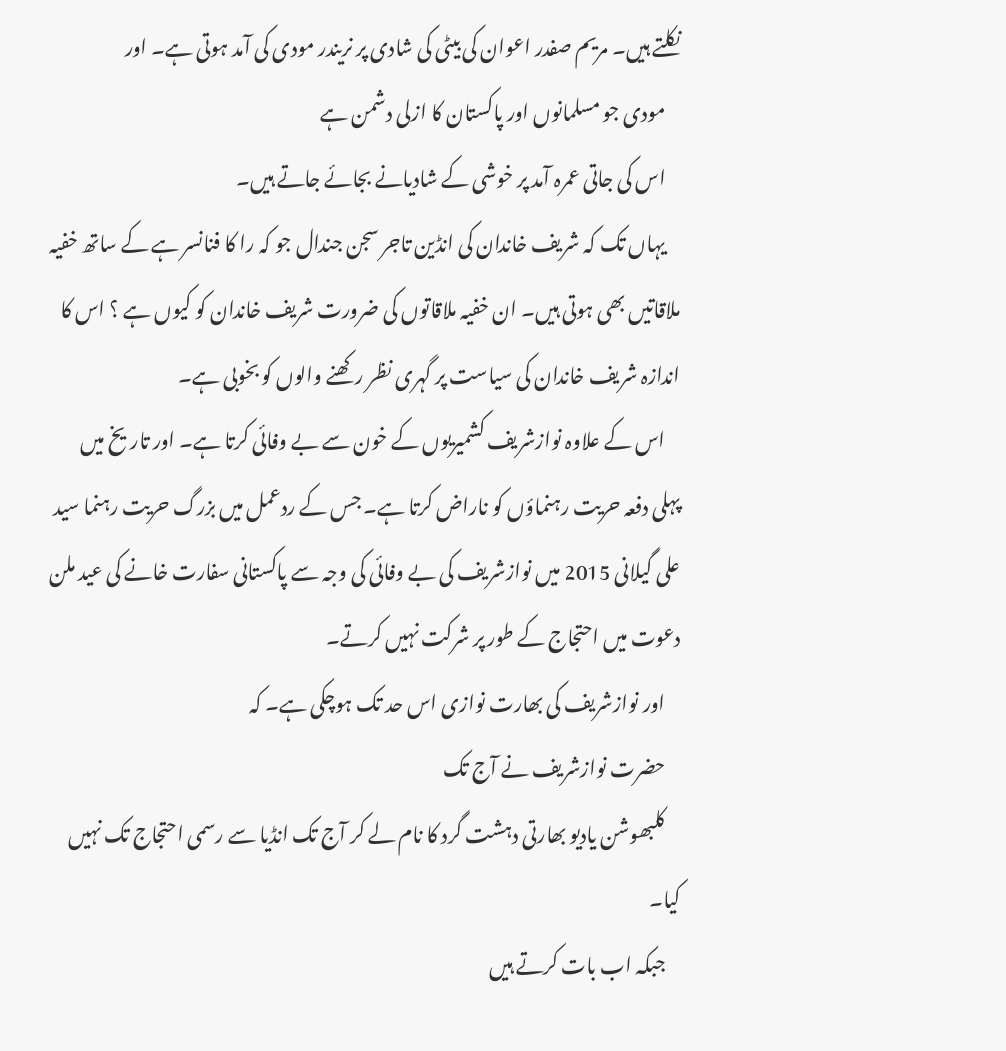نکلتے ہیں۔ مریم صفدر اعوان کی بیٹی کی شادی پر نریندر مودی کی آمد ہوتی ہے۔ اور
    مودی جو مسلمانوں اور پاکستان کا ازلی دشمن ہے
    اس کی جاتی عمرہ آمد پر خوشی کے شادیانے بجائے جاتے ہیں۔
    یہاں تک کہ شریف خاندان کی انڈین تاجر سجن جندال جو کہ را کا فنانسر ہے کے ساتھ خفیہ ملاقاتیں بھی ہوتی ہیں۔ ان خفیہ ملاقاتوں کی ضرورت شریف خاندان کو کیوں ہے ؟ اس کا اندازہ شریف خاندان کی سیاست پر گہری نظر رکھنے والوں کو بخوبی ہے۔
    اس کے علاوہ نوازشریف کشمیریوں کے خون سے بے وفائی کرتا ہے۔ اور تاریخ میں پہلی دفعہ حریت رہنماؤں کو ناراض کرتا ہے۔ جس کے ردعمل میں بزرگ حریت رہنما سید علی گیلانی 2015 میں نوازشریف کی بے وفائی کی وجہ سے پاکستانی سفارت خانے کی عید ملن دعوت میں احتجاج کے طور پر شرکت نہیں کرتے۔
    اور نوازشریف کی بھارت نوازی اس حد تک ہوچکی ہے۔ کہ
    حضرت نوازشریف نے آج تک
    کلبھوشن یادیو بھارتی دہشت گرد کا نام لے کر آج تک انڈیا سے رسمی احتجاج تک نہیں کیا۔
    جبکہ اب بات کرتے ہیں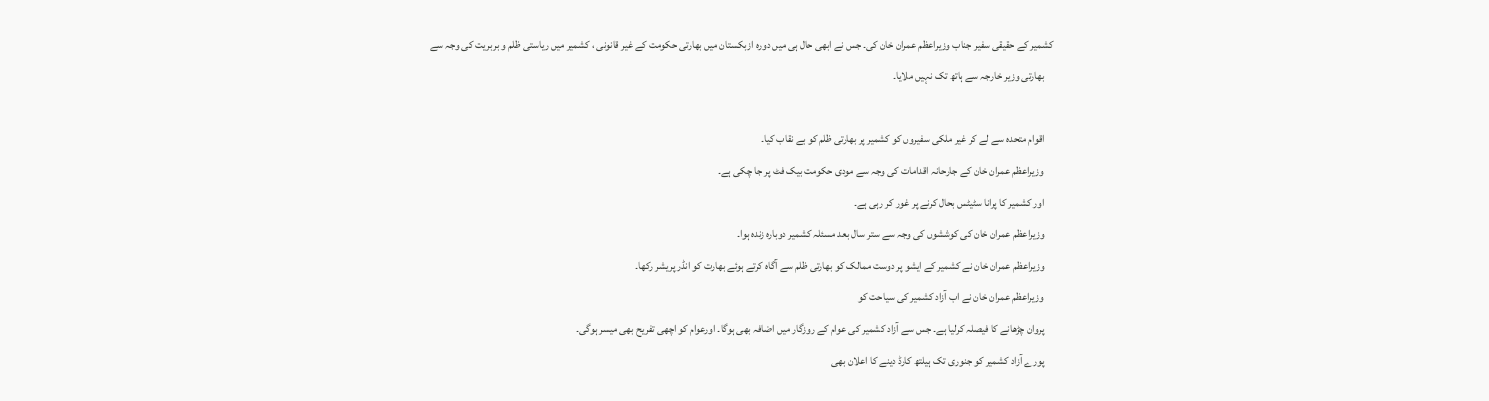کشمیر کے حقیقی سفیر جناب وزیراعظم عمران خان کی۔ جس نے ابھی حال ہی میں دورہ ازبکستان میں بھارتی حکومت کے غیر قانونی ، کشمیر میں ریاستی ظلم و بربریت کی وجہ سے
    بھارتی وزیر خارجہ سے ہاتھ تک نہیں ملایا۔

    اقوام متحدہ سے لے کر غیر ملکی سفیروں کو کشمیر پر بھارتی ظلم کو بے نقاب کیا۔
    وزیراعظم عمران خان کے جارحانہ اقدامات کی وجہ سے مودی حکومت بیک فٹ پر جا چکی ہے۔
    اور کشمیر کا پرانا سٹیٹس بحال کرنے پر غور کر رہی ہے۔
    وزیراعظم عمران خان کی کوششوں کی وجہ سے ستر سال بعد مسئلہ کشمیر دوبارہ زندہ ہوا۔
    وزیراعظم عمران خان نے کشمیر کے ایشو پر دوست ممالک کو بھارتی ظلم سے آگاہ کرتے ہوئے بھارت کو انڈر پریشر رکھا۔
    وزیراعظم عمران خان نے اب آزاد کشمیر کی سیاحت کو
    پروان چڑھانے کا فیصلہ کرلیا ہے۔ جس سے آزاد کشمیر کی عوام کے روزگار میں اضافہ بھی ہوگا۔ اورعوام کو اچھی تفریح بھی میسر ہوگی۔
    پورے آزاد کشمیر کو جنوری تک ہیلتھ کارڈ دینے کا اعلان بھی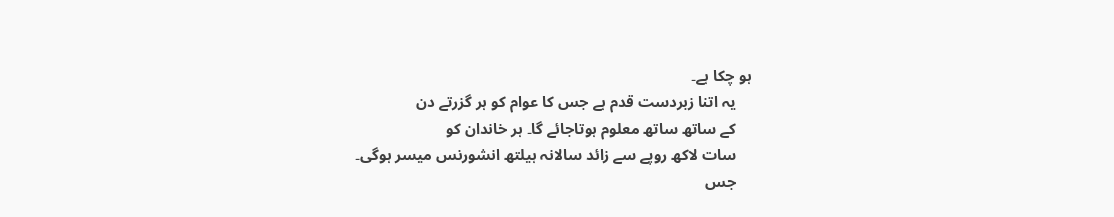ہو چکا ہے۔
    یہ اتنا زبردست قدم ہے جس کا عوام کو ہر گزرتے دن
    کے ساتھ ساتھ معلوم ہوتاجائے گا۔ ہر خاندان کو
    سات لاکھ روپے سے زائد سالانہ ہیلتھ انشورنس میسر ہوگی۔
    جس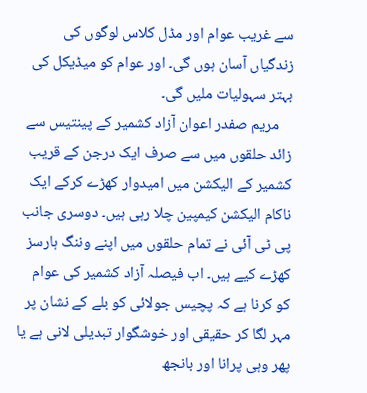سے غریب عوام اور مڈل کلاس لوگوں کی زندگیاں آسان ہوں گی۔ اور عوام کو میڈیکل کی بہتر سہولیات ملیں گی۔
    مریم صفدر اعوان آزاد کشمیر کے پینتیس سے زائد حلقوں میں سے صرف ایک درجن کے قریب کشمیر کے الیکشن میں امیدوار کھڑے کرکے ایک ناکام الیکشن کیمپین چلا رہی ہیں۔ دوسری جانب پی ٹی آئی نے تمام حلقوں میں اپنے وننگ ہارسز کھڑے کیے ہیں۔ اب فیصلہ آزاد کشمیر کی عوام کو کرنا ہے کہ پچیس جولائی کو بلے کے نشان پر مہر لگا کر حقیقی اور خوشگوار تبدیلی لانی ہے یا پھر وہی پرانا اور بانجھ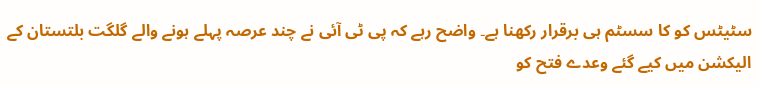سٹیٹس کو کا سسٹم ہی برقرار رکھنا ہے۔ واضح رہے کہ پی ٹی آئی نے چند عرصہ پہلے ہونے والے گلگت بلتستان کے الیکشن میں کیے گئے وعدے فتح کو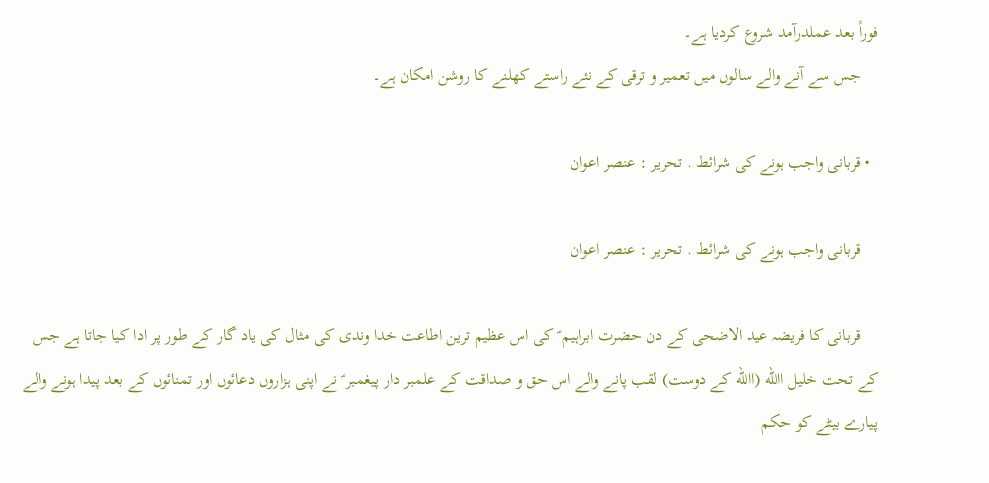فوراً بعد عملدرآمد شروع کردیا ہے۔
    جس سے آنے والے سالوں میں تعمیر و ترقی کے نئے راستے کھلنے کا روشن امکان ہے۔

  • قربانی واجب ہونے کی شرائط . تحریر : عنصر اعوان

    قربانی واجب ہونے کی شرائط . تحریر : عنصر اعوان

    قربانی کا فریضہ عید الاضحی کے دن حضرت ابراہیم ؑ کی اس عظیم ترین اطاعت خدا وندی کی مثال کی یاد گار کے طور پر ادا کیا جاتا ہے جس کے تحت خلیل االله (االله کے دوست) لقب پانے والے اس حق و صداقت کے علمبر دار پیغمبر ؑ نے اپنی ہزاروں دعائوں اور تمنائوں کے بعد پیدا ہونے والے پیارے بیٹے کو حکم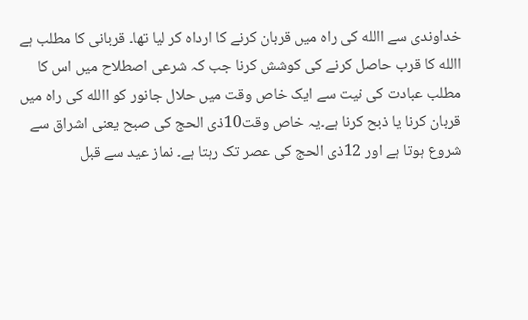خداوندی سے االله کی راہ میں قربان کرنے کا ارداہ کر لیا تھا۔ قربانی کا مطلب ہے االله کا قرب حاصل کرنے کی کوشش کرنا جب کہ شرعی اصطلاح میں اس کا مطلب عبادت کی نیت سے ایک خاص وقت میں حلال جانور کو االله کی راہ میں قربان کرنا یا ذبح کرنا ہے۔یہ خاص وقت10ذی الحج کی صبح یعنی اشراق سے شروع ہوتا ہے اور 12ذی الحج کی عصر تک رہتا ہے۔ نماز عید سے قبل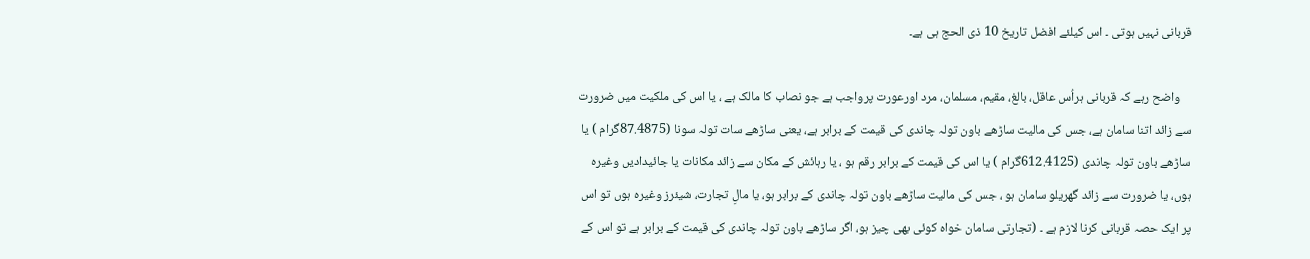قربانی نہیں ہوتی ۔ اس کیلئے افضل تاریخ 10 ذی الحج ہی ہے۔

    واضح رہے کہ قربانی ہراُس عاقل، بالغ، مقیم، مسلمان، مرد اورعورت پرواجب ہے جو نصاب کا مالک ہے ، یا اس کی ملکیت میں ضرورت سے زائد اتنا سامان ہے، جس کی مالیت ساڑھے باون تولہ چاندی کی قیمت کے برابر ہے، یعنی ساڑھے سات تولہ سونا (87.4875گرام ) یا ساڑھے باون تولہ چاندی (612.4125گرام ) یا اس کی قیمت کے برابر رقم ہو ، یا رہائش کے مکان سے زائد مکانات یا جائیدادیں وغیرہ ہوں، یا ضرورت سے زائد گھریلو سامان ہو ، جس کی مالیت ساڑھے باون تولہ چاندی کے برابر ہو، یا مالِ تجارت، شیئرز وغیرہ ہوں تو اس پر ایک حصہ قربانی کرنا لازم ہے ۔ (تجارتی سامان خواہ کوئی بھی چیز ہو، اگر ساڑھے باون تولہ چاندی کی قیمت کے برابر ہے تو اس کے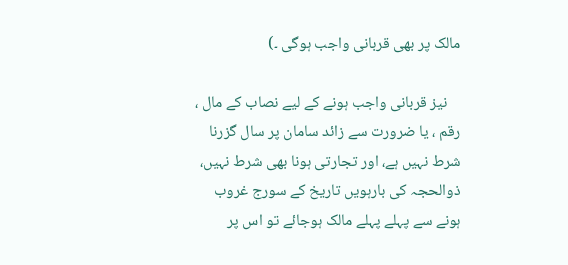مالک پر بھی قربانی واجب ہوگی ۔)

    نیز قربانی واجب ہونے کے لیے نصاب کے مال ، رقم ، یا ضرورت سے زائد سامان پر سال گزرنا شرط نہیں ہے، اور تجارتی ہونا بھی شرط نہیں، ذوالحجہ کی بارہویں تاریخ کے سورج غروب ہونے سے پہلے پہلے مالک ہوجائے تو اس پر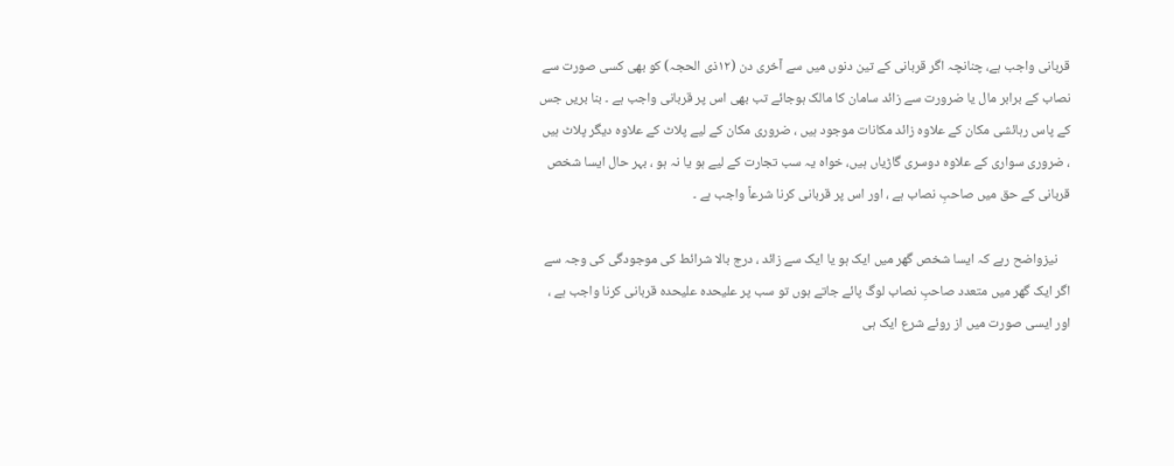قربانی واجب ہے، چنانچہ اگر قربانی کے تین دنوں میں سے آخری دن (۱۲ذی الحجہ) کو بھی کسی صورت سے نصاب کے برابر مال یا ضرورت سے زائد سامان کا مالک ہوجائے تب بھی اس پر قربانی واجب ہے ۔ بنا بریں جس کے پاس رہائشی مکان کے علاوہ زائد مکانات موجود ہیں ، ضروری مکان کے لیے پلاٹ کے علاوہ دیگر پلاٹ ہیں ، ضروری سواری کے علاوہ دوسری گاڑیاں ہیں، خواہ یہ سب تجارت کے لیے ہو یا نہ ہو ، بہر حال ایسا شخص قربانی کے حق میں صاحبِ نصاب ہے ، اور اس پر قربانی کرنا شرعاً واجب ہے ۔

    نیزواضح رہے کہ ایسا شخص گھر میں ایک ہو یا ایک سے زائد ، درج بالا شرائط کی موجودگی کی وجہ سے اگر ایک گھر میں متعدد صاحبِ نصاب لوگ پائے جاتے ہوں تو سب پر علیحدہ علیحدہ قربانی کرنا واجب ہے ، اور ایسی صورت میں از روئے شرع ایک ہی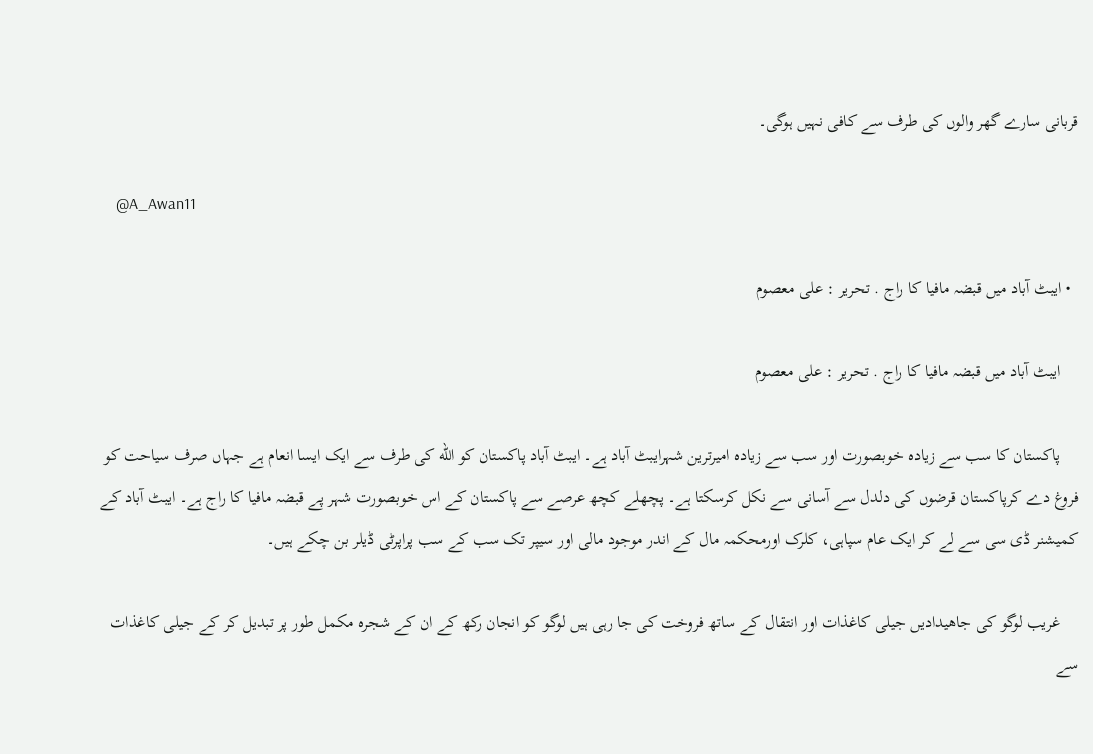قربانی سارے گھر والوں کی طرف سے کافی نہیں ہوگی۔

    @A_Awan11

  • ایبٹ آباد میں قبضہ مافیا کا راج . تحریر : علی معصوم

    ایبٹ آباد میں قبضہ مافیا کا راج . تحریر : علی معصوم

    پاکستان کا سب سے زیادہ خوبصورت اور سب سے زیادہ امیرترین شہرایبٹ آباد ہے۔ ایبٹ آباد پاکستان کو اللّه کی طرف سے ایک ایسا انعام ہے جہاں صرف سیاحت کو فروغ دے کرپاکستان قرضوں کی دلدل سے آسانی سے نکل کرسکتا ہے۔ پچھلے کچھ عرصے سے پاکستان کے اس خوبصورت شہر پے قبضہ مافیا کا راج ہے۔ ایبٹ آباد کے کمیشنر ڈی سی سے لے کر ایک عام سپاہی، کلرک اورمحکمہ مال کے اندر موجود مالی اور سیپر تک سب کے سب پراپرٹی ڈیلر بن چکے ہیں۔

    غریب لوگو کی جاهیداديں جیلی کاغذات اور انتقال کے ساتھ فروخت کی جا رہی ہیں لوگو کو انجان رکھ کے ان کے شجرہ مکمل طور پر تبدیل کر کے جیلی کاغذات سے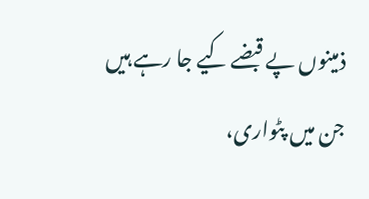ذمینوں پے قبضے کیے جا رہے ہیں جن میں پٹواری،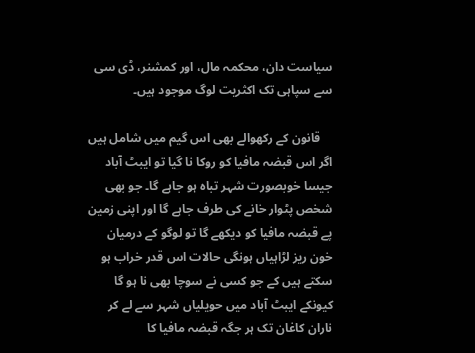سیاست دان، محکمہ مال، اور کمشنر، ڈی سی سے سپاہی تک اکثریت لوگ موجود ہیں۔

    قانون کے رکھوالے بھی اس گیم میں شامل ہیں اگر اس قبضہ مافیا کو روکا نا گیا تو ایبٹ آباد جیسا خوبصورت شہر تباہ ہو جاہے گا۔ جو بھی شخص پٹوار خانے کی طرف جاہے گا اور اپنی زمین پے قبضہ مافیا کو دیکھے گا تو لوگو کے درمیان خون ریز لڑاہیاں ہونگی حالات اس قدر خراب ہو سکتے ہیں کے جو کسی نے سوچا بھی نا ہو گا کیونکے ایبٹ آباد میں حویلياں شہر سے لے کر ناران کاغان تک ہر جگہ قبضہ مافیا کا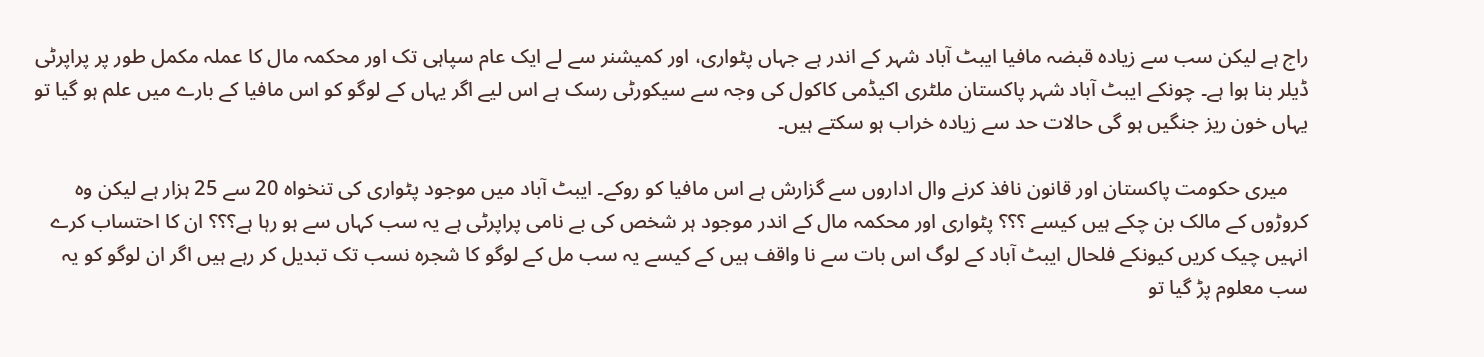راج ہے لیکن سب سے زیادہ قبضہ مافیا ایبٹ آباد شہر کے اندر ہے جہاں پٹواری، اور کمیشنر سے لے ایک عام سپاہی تک اور محکمہ مال کا عملہ مکمل طور پر پراپرٹی ڈیلر بنا ہوا ہے۔ چونکے ایبٹ آباد شہر پاکستان ملٹری اکیڈمی کاکول کی وجہ سے سیکورٹی رسک ہے اس لیے اگر یہاں کے لوگو کو اس مافیا کے بارے میں علم ہو گیا تو یہاں خون ریز جنگیں ہو گی حالات حد سے زیادہ خراب ہو سکتے ہیں۔

    میری حکومت پاکستان اور قانون نافذ کرنے وال اداروں سے گزارش ہے اس مافیا کو روکے۔ ایبٹ آباد میں موجود پٹواری کی تنخواہ 20 سے 25 ہزار ہے لیکن وه کروڑوں کے مالک بن چکے ہیں کیسے ؟؟؟ پٹواری اور محکمہ مال کے اندر موجود ہر شخص کی بے نامی پراپرٹی ہے یہ سب کہاں سے ہو رہا ہے؟؟؟ ان کا احتساب کرے انہیں چیک کریں کیونکے فلحال ایبٹ آباد کے لوگ اس بات سے نا واقف ہیں کے کیسے یہ سب مل کے لوگو کا شجرہ نسب تک تبدیل کر رہے ہیں اگر ان لوگو کو یہ سب معلوم پڑ گیا تو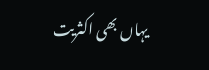یہاں بھی اکثریت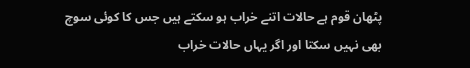پٹھان قوم ہے حالات اتنے خراب ہو سکتے ہیں جس کا کوئی سوچ بھی نہیں سکتا اور اگر یہاں حالات خراب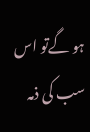ہو گےتو اس سب کی ذمہ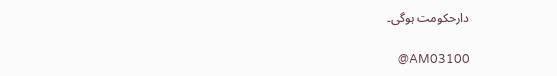دارحکومت ہوگی۔

    @AM03100